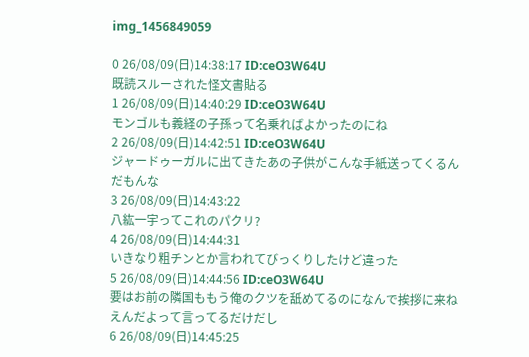img_1456849059

0 26/08/09(日)14:38:17 ID:ceO3W64U
既読スルーされた怪文書貼る
1 26/08/09(日)14:40:29 ID:ceO3W64U
モンゴルも義経の子孫って名乗ればよかったのにね
2 26/08/09(日)14:42:51 ID:ceO3W64U
ジャードゥーガルに出てきたあの子供がこんな手紙送ってくるんだもんな
3 26/08/09(日)14:43:22
八紘一宇ってこれのパクリ?
4 26/08/09(日)14:44:31
いきなり粗チンとか言われてびっくりしたけど違った
5 26/08/09(日)14:44:56 ID:ceO3W64U
要はお前の隣国ももう俺のクツを舐めてるのになんで挨拶に来ねえんだよって言ってるだけだし
6 26/08/09(日)14:45:25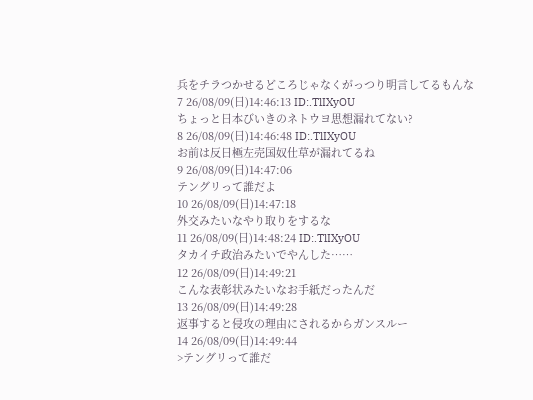兵をチラつかせるどころじゃなくがっつり明言してるもんな
7 26/08/09(日)14:46:13 ID:.TlIXyOU
ちょっと日本びいきのネトウヨ思想漏れてない?
8 26/08/09(日)14:46:48 ID:.TlIXyOU
お前は反日極左売国奴仕草が漏れてるね
9 26/08/09(日)14:47:06
テングリって誰だよ
10 26/08/09(日)14:47:18
外交みたいなやり取りをするな
11 26/08/09(日)14:48:24 ID:.TlIXyOU
タカイチ政治みたいでやんした……
12 26/08/09(日)14:49:21
こんな表彰状みたいなお手紙だったんだ
13 26/08/09(日)14:49:28
返事すると侵攻の理由にされるからガンスルー
14 26/08/09(日)14:49:44
>テングリって誰だ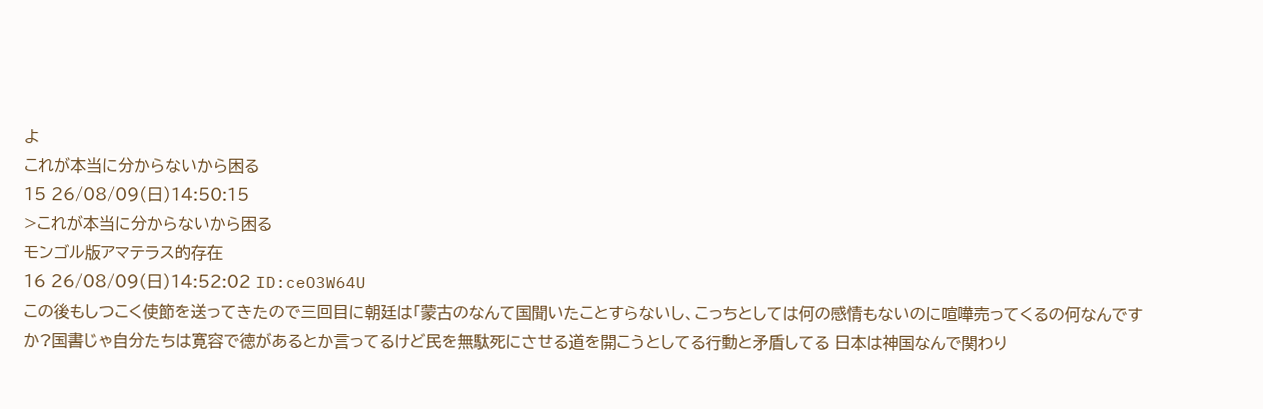よ
これが本当に分からないから困る
15 26/08/09(日)14:50:15
>これが本当に分からないから困る
モンゴル版アマテラス的存在
16 26/08/09(日)14:52:02 ID:ceO3W64U
この後もしつこく使節を送ってきたので三回目に朝廷は「蒙古のなんて国聞いたことすらないし、こっちとしては何の感情もないのに喧嘩売ってくるの何なんですか?国書じゃ自分たちは寛容で徳があるとか言ってるけど民を無駄死にさせる道を開こうとしてる行動と矛盾してる 日本は神国なんで関わり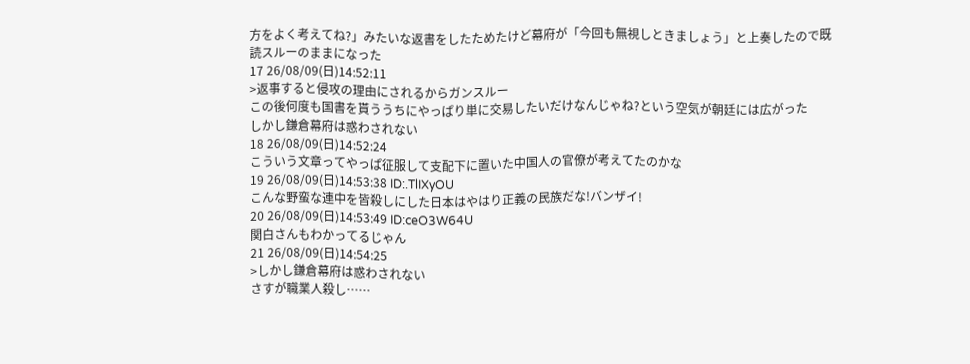方をよく考えてね?」みたいな返書をしたためたけど幕府が「今回も無視しときましょう」と上奏したので既読スルーのままになった
17 26/08/09(日)14:52:11
>返事すると侵攻の理由にされるからガンスルー
この後何度も国書を貰ううちにやっぱり単に交易したいだけなんじゃね?という空気が朝廷には広がった
しかし鎌倉幕府は惑わされない
18 26/08/09(日)14:52:24
こういう文章ってやっぱ征服して支配下に置いた中国人の官僚が考えてたのかな
19 26/08/09(日)14:53:38 ID:.TlIXyOU
こんな野蛮な連中を皆殺しにした日本はやはり正義の民族だな!バンザイ!
20 26/08/09(日)14:53:49 ID:ceO3W64U
関白さんもわかってるじゃん
21 26/08/09(日)14:54:25
>しかし鎌倉幕府は惑わされない
さすが職業人殺し⋯⋯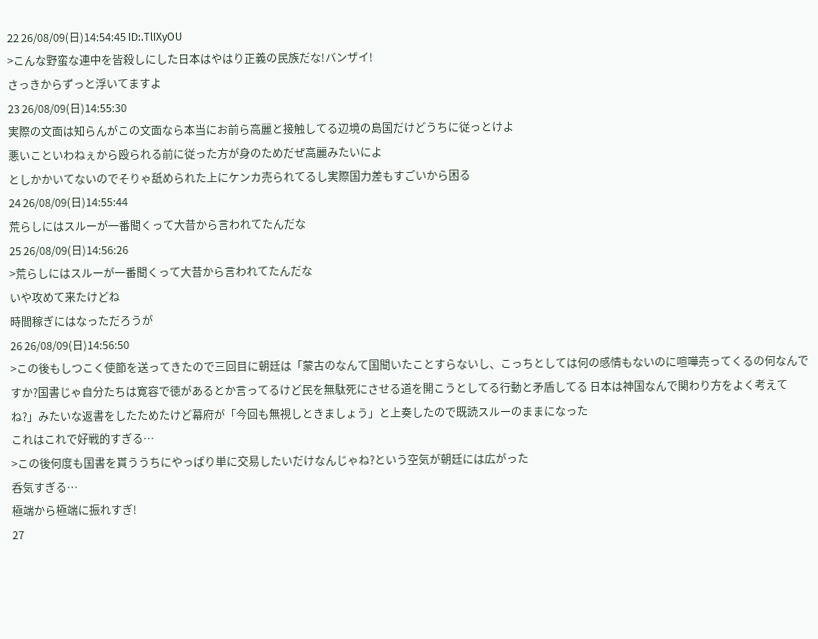22 26/08/09(日)14:54:45 ID:.TlIXyOU
>こんな野蛮な連中を皆殺しにした日本はやはり正義の民族だな!バンザイ!
さっきからずっと浮いてますよ
23 26/08/09(日)14:55:30
実際の文面は知らんがこの文面なら本当にお前ら高麗と接触してる辺境の島国だけどうちに従っとけよ
悪いこといわねぇから殴られる前に従った方が身のためだぜ高麗みたいによ
としかかいてないのでそりゃ舐められた上にケンカ売られてるし実際国力差もすごいから困る
24 26/08/09(日)14:55:44
荒らしにはスルーが一番聞くって大昔から言われてたんだな
25 26/08/09(日)14:56:26
>荒らしにはスルーが一番聞くって大昔から言われてたんだな
いや攻めて来たけどね
時間稼ぎにはなっただろうが
26 26/08/09(日)14:56:50
>この後もしつこく使節を送ってきたので三回目に朝廷は「蒙古のなんて国聞いたことすらないし、こっちとしては何の感情もないのに喧嘩売ってくるの何なんですか?国書じゃ自分たちは寛容で徳があるとか言ってるけど民を無駄死にさせる道を開こうとしてる行動と矛盾してる 日本は神国なんで関わり方をよく考えてね?」みたいな返書をしたためたけど幕府が「今回も無視しときましょう」と上奏したので既読スルーのままになった
これはこれで好戦的すぎる…
>この後何度も国書を貰ううちにやっぱり単に交易したいだけなんじゃね?という空気が朝廷には広がった
呑気すぎる…
極端から極端に振れすぎ!
27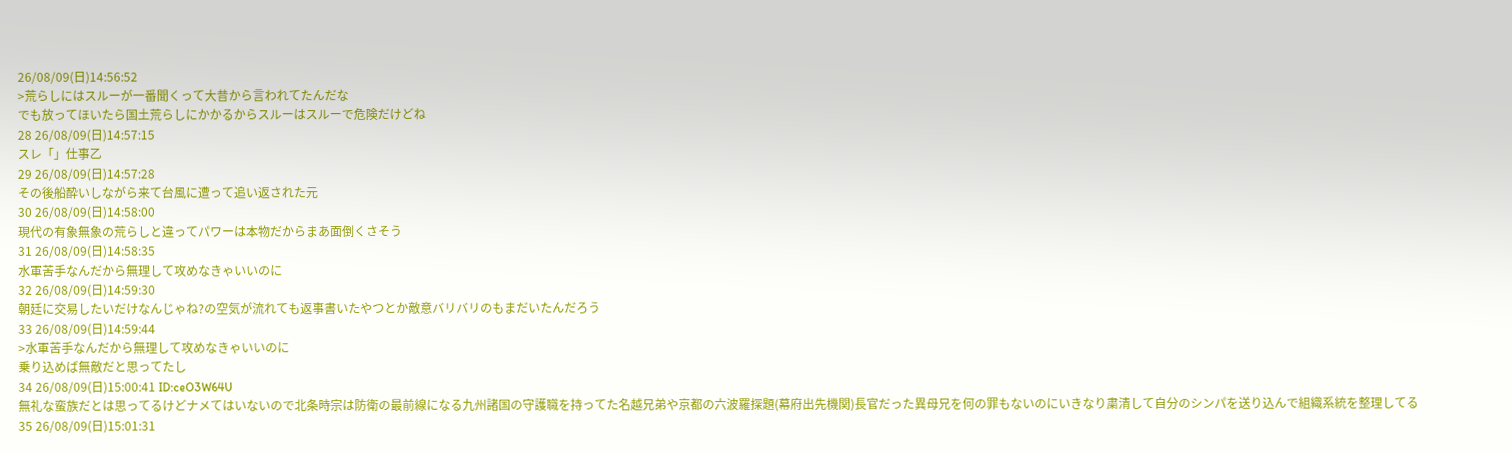26/08/09(日)14:56:52
>荒らしにはスルーが一番聞くって大昔から言われてたんだな
でも放ってほいたら国土荒らしにかかるからスルーはスルーで危険だけどね
28 26/08/09(日)14:57:15
スレ「」仕事乙
29 26/08/09(日)14:57:28
その後船酔いしながら来て台風に遭って追い返された元
30 26/08/09(日)14:58:00
現代の有象無象の荒らしと違ってパワーは本物だからまあ面倒くさそう
31 26/08/09(日)14:58:35
水軍苦手なんだから無理して攻めなきゃいいのに
32 26/08/09(日)14:59:30
朝廷に交易したいだけなんじゃね?の空気が流れても返事書いたやつとか敵意バリバリのもまだいたんだろう
33 26/08/09(日)14:59:44
>水軍苦手なんだから無理して攻めなきゃいいのに
乗り込めば無敵だと思ってたし
34 26/08/09(日)15:00:41 ID:ceO3W64U
無礼な蛮族だとは思ってるけどナメてはいないので北条時宗は防衛の最前線になる九州諸国の守護職を持ってた名越兄弟や京都の六波羅探題(幕府出先機関)長官だった異母兄を何の罪もないのにいきなり粛清して自分のシンパを送り込んで組織系統を整理してる
35 26/08/09(日)15:01:31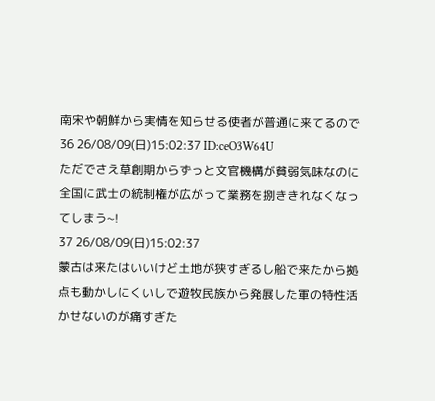南宋や朝鮮から実情を知らせる使者が普通に来てるので
36 26/08/09(日)15:02:37 ID:ceO3W64U
ただでさえ草創期からずっと文官機構が貧弱気味なのに全国に武士の統制権が広がって業務を捌ききれなくなってしまう~!
37 26/08/09(日)15:02:37
蒙古は来たはいいけど土地が狭すぎるし船で来たから拠点も動かしにくいしで遊牧民族から発展した軍の特性活かせないのが痛すぎた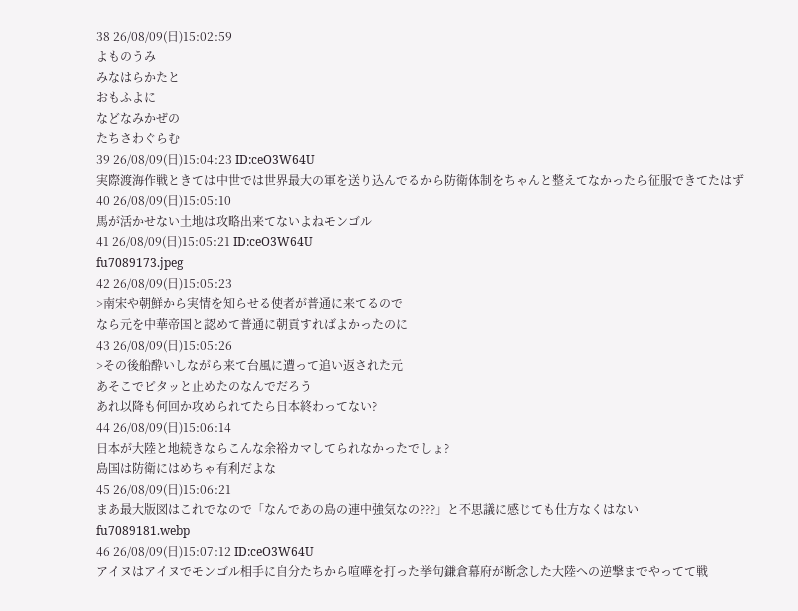38 26/08/09(日)15:02:59
よものうみ
みなはらかたと
おもふよに
などなみかぜの
たちさわぐらむ
39 26/08/09(日)15:04:23 ID:ceO3W64U
実際渡海作戦ときては中世では世界最大の軍を送り込んでるから防衛体制をちゃんと整えてなかったら征服できてたはず
40 26/08/09(日)15:05:10
馬が活かせない土地は攻略出来てないよねモンゴル
41 26/08/09(日)15:05:21 ID:ceO3W64U
fu7089173.jpeg
42 26/08/09(日)15:05:23
>南宋や朝鮮から実情を知らせる使者が普通に来てるので
なら元を中華帝国と認めて普通に朝貢すればよかったのに
43 26/08/09(日)15:05:26
>その後船酔いしながら来て台風に遭って追い返された元
あそこでピタッと止めたのなんでだろう
あれ以降も何回か攻められてたら日本終わってない?
44 26/08/09(日)15:06:14
日本が大陸と地続きならこんな余裕カマしてられなかったでしょ?
島国は防衛にはめちゃ有利だよな
45 26/08/09(日)15:06:21
まあ最大版図はこれでなので「なんであの島の連中強気なの???」と不思議に感じても仕方なくはない
fu7089181.webp
46 26/08/09(日)15:07:12 ID:ceO3W64U
アイヌはアイヌでモンゴル相手に自分たちから喧嘩を打った挙句鎌倉幕府が断念した大陸への逆撃までやってて戦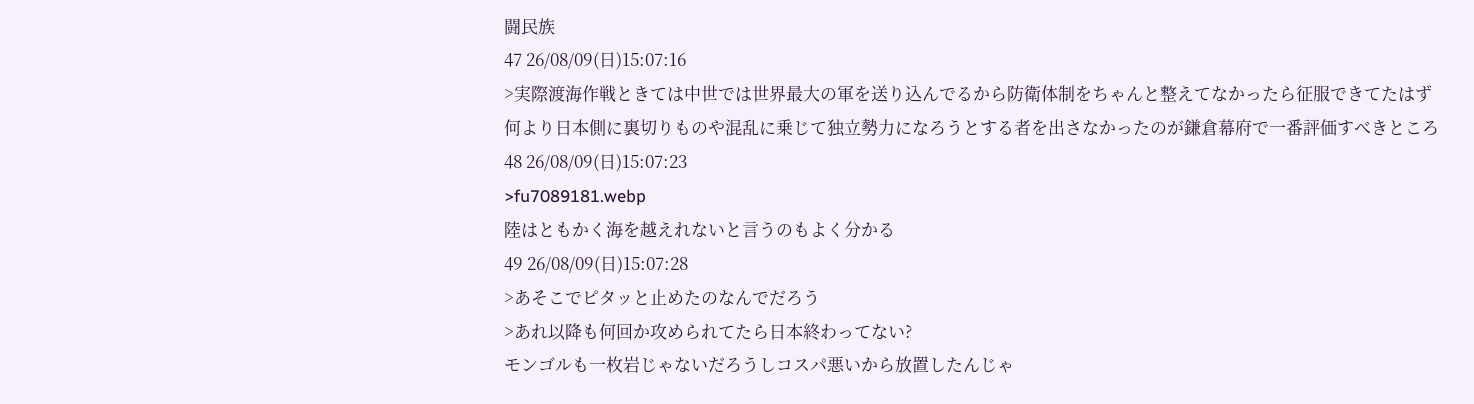闘民族
47 26/08/09(日)15:07:16
>実際渡海作戦ときては中世では世界最大の軍を送り込んでるから防衛体制をちゃんと整えてなかったら征服できてたはず
何より日本側に裏切りものや混乱に乗じて独立勢力になろうとする者を出さなかったのが鎌倉幕府で一番評価すべきところ
48 26/08/09(日)15:07:23
>fu7089181.webp
陸はともかく海を越えれないと言うのもよく分かる
49 26/08/09(日)15:07:28
>あそこでピタッと止めたのなんでだろう
>あれ以降も何回か攻められてたら日本終わってない?
モンゴルも一枚岩じゃないだろうしコスパ悪いから放置したんじゃ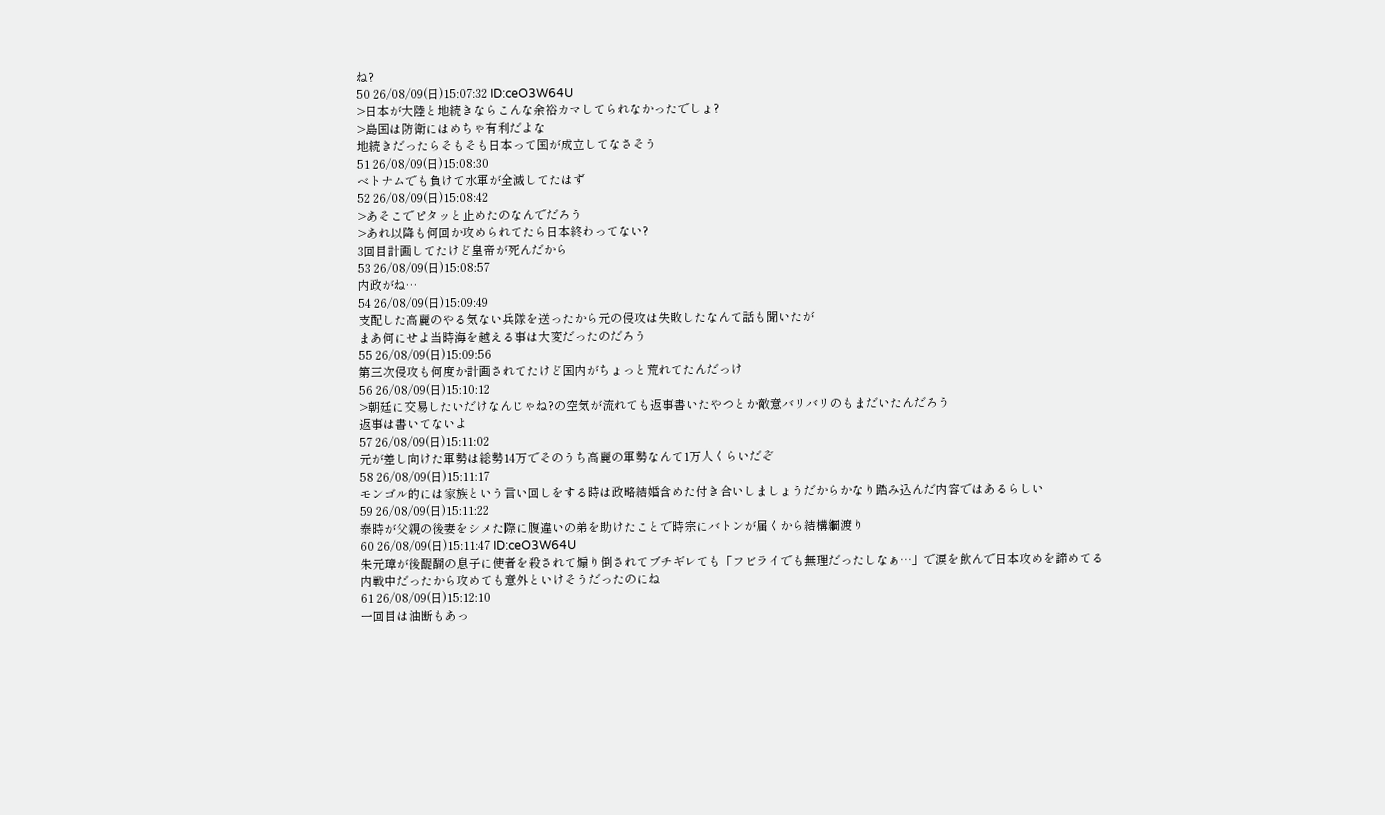ね?
50 26/08/09(日)15:07:32 ID:ceO3W64U
>日本が大陸と地続きならこんな余裕カマしてられなかったでしょ?
>島国は防衛にはめちゃ有利だよな
地続きだったらそもそも日本って国が成立してなさそう
51 26/08/09(日)15:08:30
ベトナムでも負けて水軍が全滅してたはず
52 26/08/09(日)15:08:42
>あそこでピタッと止めたのなんでだろう
>あれ以降も何回か攻められてたら日本終わってない?
3回目計画してたけど皇帝が死んだから
53 26/08/09(日)15:08:57
内政がね…
54 26/08/09(日)15:09:49
支配した高麗のやる気ない兵隊を送ったから元の侵攻は失敗したなんて話も聞いたが
まあ何にせよ当時海を越える事は大変だったのだろう
55 26/08/09(日)15:09:56
第三次侵攻も何度か計画されてたけど国内がちょっと荒れてたんだっけ
56 26/08/09(日)15:10:12
>朝廷に交易したいだけなんじゃね?の空気が流れても返事書いたやつとか敵意バリバリのもまだいたんだろう
返事は書いてないよ
57 26/08/09(日)15:11:02
元が差し向けた軍勢は総勢14万でそのうち高麗の軍勢なんて1万人くらいだぞ
58 26/08/09(日)15:11:17
モンゴル的には家族という言い回しをする時は政略結婚含めた付き合いしましょうだからかなり踏み込んだ内容ではあるらしい
59 26/08/09(日)15:11:22
泰時が父親の後妻をシメた際に腹違いの弟を助けたことで時宗にバトンが届くから結構綱渡り
60 26/08/09(日)15:11:47 ID:ceO3W64U
朱元璋が後醍醐の息子に使者を殺されて煽り倒されてブチギレても「フビライでも無理だったしなぁ…」で涙を飲んで日本攻めを諦めてる
内戦中だったから攻めても意外といけそうだったのにね
61 26/08/09(日)15:12:10
一回目は油断もあっ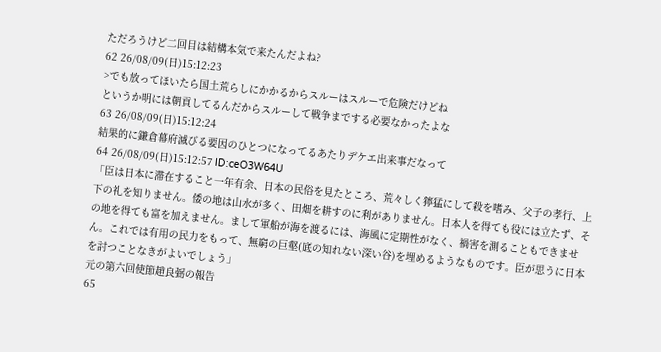ただろうけど二回目は結構本気で来たんだよね?
62 26/08/09(日)15:12:23
>でも放ってほいたら国土荒らしにかかるからスルーはスルーで危険だけどね
というか明には朝貢してるんだからスルーして戦争までする必要なかったよな
63 26/08/09(日)15:12:24
結果的に鎌倉幕府滅びる要因のひとつになってるあたりデケエ出来事だなって
64 26/08/09(日)15:12:57 ID:ceO3W64U
「臣は日本に滞在すること一年有余、日本の民俗を見たところ、荒々しく獰猛にして殺を嗜み、父子の孝行、上下の礼を知りません。倭の地は山水が多く、田畑を耕すのに利がありません。日本人を得ても役には立たず、その地を得ても富を加えません。まして軍船が海を渡るには、海風に定期性がなく、禍害を測ることもできません。これでは有用の民力をもって、無窮の巨壑(底の知れない深い谷)を埋めるようなものです。臣が思うに日本を討つことなきがよいでしょう」
元の第六回使節趙良弼の報告
65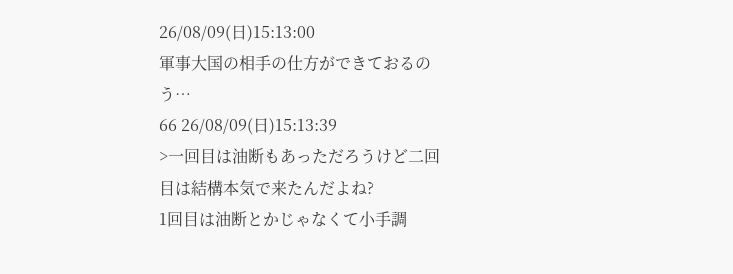26/08/09(日)15:13:00
軍事大国の相手の仕方ができておるのう…
66 26/08/09(日)15:13:39
>一回目は油断もあっただろうけど二回目は結構本気で来たんだよね?
1回目は油断とかじゃなくて小手調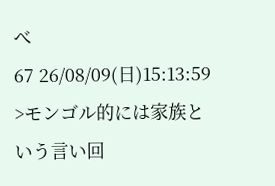べ
67 26/08/09(日)15:13:59
>モンゴル的には家族という言い回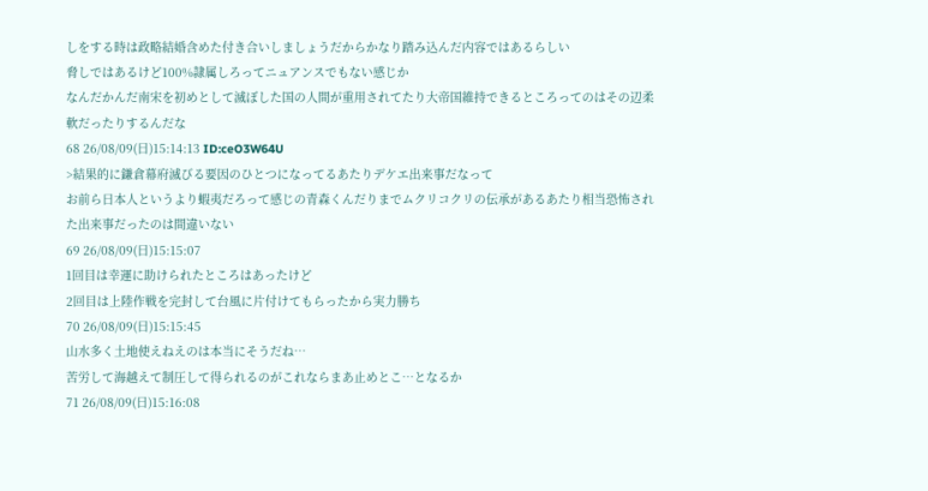しをする時は政略結婚含めた付き合いしましょうだからかなり踏み込んだ内容ではあるらしい
脅しではあるけど100%隷属しろってニュアンスでもない感じか
なんだかんだ南宋を初めとして滅ぼした国の人間が重用されてたり大帝国維持できるところってのはその辺柔軟だったりするんだな
68 26/08/09(日)15:14:13 ID:ceO3W64U
>結果的に鎌倉幕府滅びる要因のひとつになってるあたりデケエ出来事だなって
お前ら日本人というより蝦夷だろって感じの青森くんだりまでムクリコクリの伝承があるあたり相当恐怖された出来事だったのは間違いない
69 26/08/09(日)15:15:07
1回目は幸運に助けられたところはあったけど
2回目は上陸作戦を完封して台風に片付けてもらったから実力勝ち
70 26/08/09(日)15:15:45
山水多く土地使えねえのは本当にそうだね…
苦労して海越えて制圧して得られるのがこれならまあ止めとこ…となるか
71 26/08/09(日)15:16:08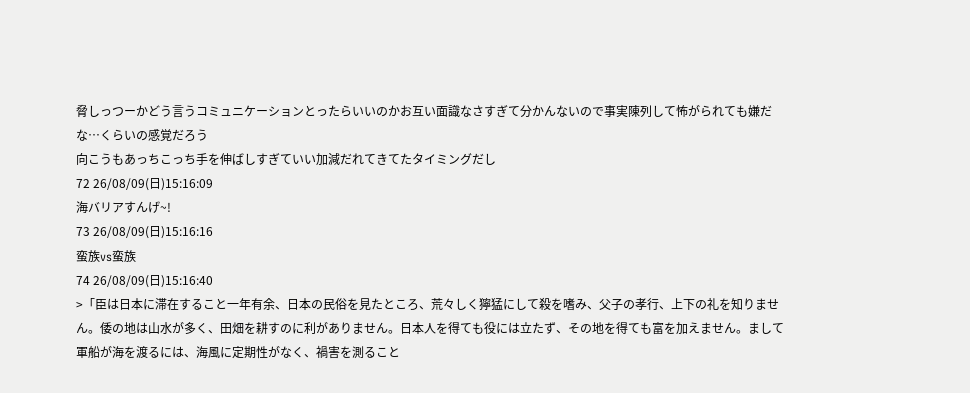脅しっつーかどう言うコミュニケーションとったらいいのかお互い面識なさすぎて分かんないので事実陳列して怖がられても嫌だな…くらいの感覚だろう
向こうもあっちこっち手を伸ばしすぎていい加減だれてきてたタイミングだし
72 26/08/09(日)15:16:09
海バリアすんげ~!
73 26/08/09(日)15:16:16
蛮族vs蛮族
74 26/08/09(日)15:16:40
>「臣は日本に滞在すること一年有余、日本の民俗を見たところ、荒々しく獰猛にして殺を嗜み、父子の孝行、上下の礼を知りません。倭の地は山水が多く、田畑を耕すのに利がありません。日本人を得ても役には立たず、その地を得ても富を加えません。まして軍船が海を渡るには、海風に定期性がなく、禍害を測ること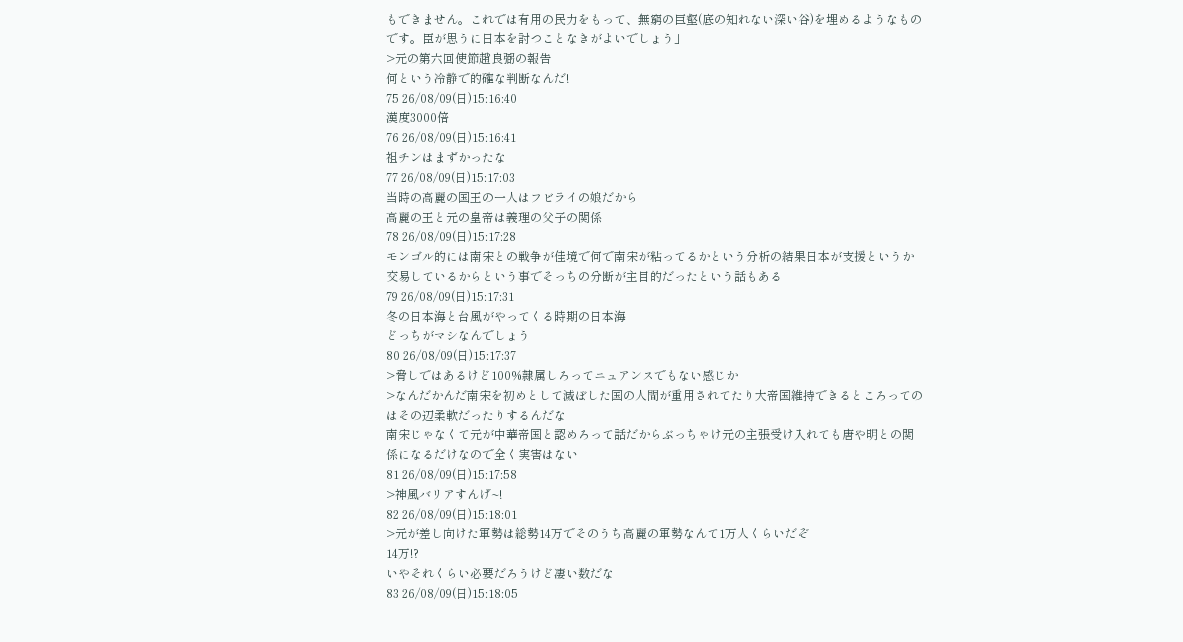もできません。これでは有用の民力をもって、無窮の巨壑(底の知れない深い谷)を埋めるようなものです。臣が思うに日本を討つことなきがよいでしょう」
>元の第六回使節趙良弼の報告
何という冷静で的確な判断なんだ!
75 26/08/09(日)15:16:40
漢度3000倍
76 26/08/09(日)15:16:41
祖チンはまずかったな
77 26/08/09(日)15:17:03
当時の高麗の国王の一人はフビライの娘だから
高麗の王と元の皇帝は義理の父子の関係
78 26/08/09(日)15:17:28
モンゴル的には南宋との戦争が佳境で何で南宋が粘ってるかという分析の結果日本が支援というか交易しているからという事でそっちの分断が主目的だったという話もある
79 26/08/09(日)15:17:31
冬の日本海と台風がやってくる時期の日本海
どっちがマシなんでしょう
80 26/08/09(日)15:17:37
>脅しではあるけど100%隷属しろってニュアンスでもない感じか
>なんだかんだ南宋を初めとして滅ぼした国の人間が重用されてたり大帝国維持できるところってのはその辺柔軟だったりするんだな
南宋じゃなくて元が中華帝国と認めろって話だからぶっちゃけ元の主張受け入れても唐や明との関係になるだけなので全く実害はない
81 26/08/09(日)15:17:58
>神風バリアすんげ~!
82 26/08/09(日)15:18:01
>元が差し向けた軍勢は総勢14万でそのうち高麗の軍勢なんて1万人くらいだぞ
14万!?
いやそれくらい必要だろうけど凄い数だな
83 26/08/09(日)15:18:05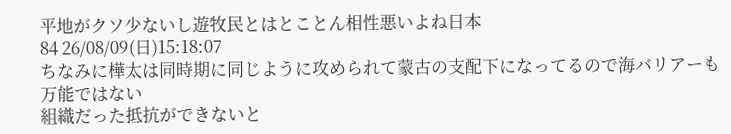平地がクソ少ないし遊牧民とはとことん相性悪いよね日本
84 26/08/09(日)15:18:07
ちなみに樺太は同時期に同じように攻められて蒙古の支配下になってるので海バリアーも万能ではない
組織だった抵抗ができないと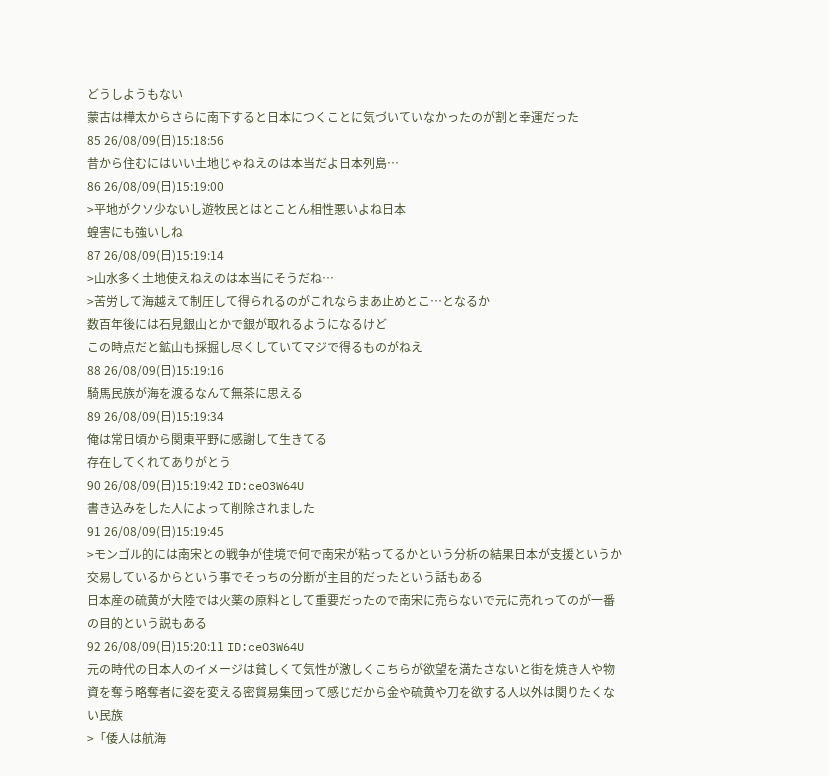どうしようもない
蒙古は樺太からさらに南下すると日本につくことに気づいていなかったのが割と幸運だった
85 26/08/09(日)15:18:56
昔から住むにはいい土地じゃねえのは本当だよ日本列島…
86 26/08/09(日)15:19:00
>平地がクソ少ないし遊牧民とはとことん相性悪いよね日本
蝗害にも強いしね
87 26/08/09(日)15:19:14
>山水多く土地使えねえのは本当にそうだね…
>苦労して海越えて制圧して得られるのがこれならまあ止めとこ…となるか
数百年後には石見銀山とかで銀が取れるようになるけど
この時点だと鉱山も採掘し尽くしていてマジで得るものがねえ
88 26/08/09(日)15:19:16
騎馬民族が海を渡るなんて無茶に思える
89 26/08/09(日)15:19:34
俺は常日頃から関東平野に感謝して生きてる
存在してくれてありがとう
90 26/08/09(日)15:19:42 ID:ceO3W64U
書き込みをした人によって削除されました
91 26/08/09(日)15:19:45
>モンゴル的には南宋との戦争が佳境で何で南宋が粘ってるかという分析の結果日本が支援というか交易しているからという事でそっちの分断が主目的だったという話もある
日本産の硫黄が大陸では火薬の原料として重要だったので南宋に売らないで元に売れってのが一番の目的という説もある
92 26/08/09(日)15:20:11 ID:ceO3W64U
元の時代の日本人のイメージは貧しくて気性が激しくこちらが欲望を満たさないと街を焼き人や物資を奪う略奪者に姿を変える密貿易集団って感じだから金や硫黄や刀を欲する人以外は関りたくない民族
>「倭人は航海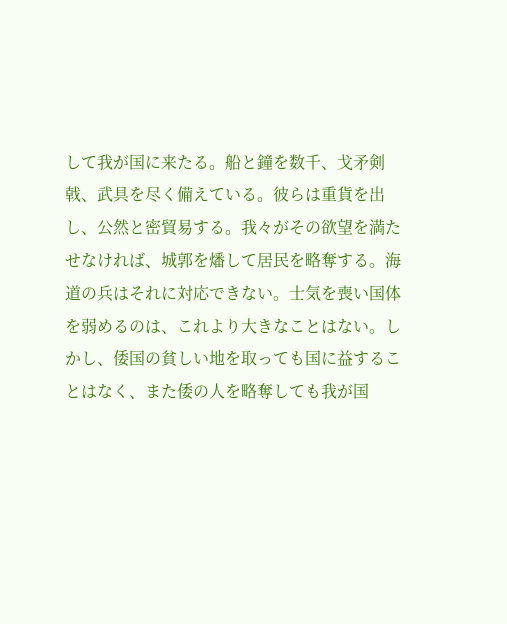して我が国に来たる。船と鐘を数千、戈矛剣戟、武具を尽く備えている。彼らは重貨を出し、公然と密貿易する。我々がその欲望を満たせなければ、城郭を燔して居民を略奪する。海道の兵はそれに対応できない。士気を喪い国体を弱めるのは、これより大きなことはない。しかし、倭国の貧しい地を取っても国に益することはなく、また倭の人を略奪しても我が国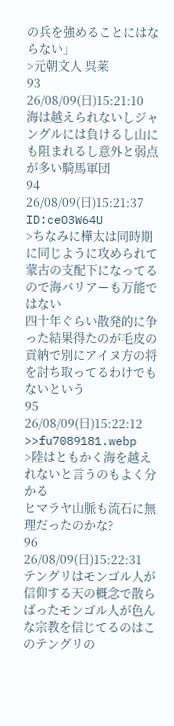の兵を強めることにはならない」
>元朝文人 呉莱
93 26/08/09(日)15:21:10
海は越えられないしジャングルには負けるし山にも阻まれるし意外と弱点が多い騎馬軍団
94 26/08/09(日)15:21:37 ID:ceO3W64U
>ちなみに樺太は同時期に同じように攻められて蒙古の支配下になってるので海バリアーも万能ではない
四十年ぐらい散発的に争った結果得たのが毛皮の貢納で別にアイヌ方の将を討ち取ってるわけでもないという
95 26/08/09(日)15:22:12
>>fu7089181.webp
>陸はともかく海を越えれないと言うのもよく分かる
ヒマラヤ山脈も流石に無理だったのかな?
96 26/08/09(日)15:22:31
テングリはモンゴル人が信仰する天の概念で散らばったモンゴル人が色んな宗教を信じてるのはこのテングリの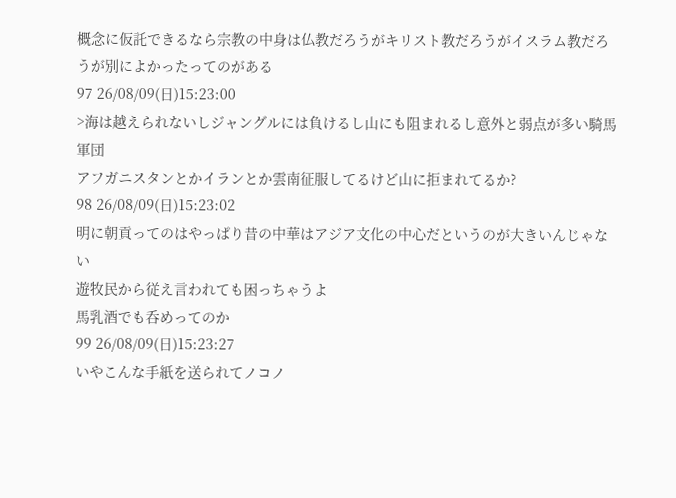概念に仮託できるなら宗教の中身は仏教だろうがキリスト教だろうがイスラム教だろうが別によかったってのがある
97 26/08/09(日)15:23:00
>海は越えられないしジャングルには負けるし山にも阻まれるし意外と弱点が多い騎馬軍団
アフガニスタンとかイランとか雲南征服してるけど山に拒まれてるか?
98 26/08/09(日)15:23:02
明に朝貢ってのはやっぱり昔の中華はアジア文化の中心だというのが大きいんじゃない
遊牧民から従え言われても困っちゃうよ
馬乳酒でも呑めってのか
99 26/08/09(日)15:23:27
いやこんな手紙を送られてノコノ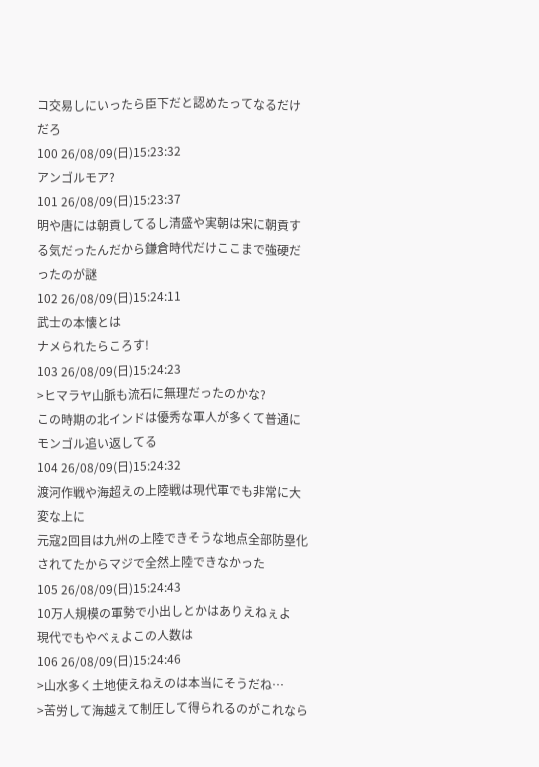コ交易しにいったら臣下だと認めたってなるだけだろ
100 26/08/09(日)15:23:32
アンゴルモア?
101 26/08/09(日)15:23:37
明や唐には朝貢してるし清盛や実朝は宋に朝貢する気だったんだから鎌倉時代だけここまで強硬だったのが謎
102 26/08/09(日)15:24:11
武士の本懐とは
ナメられたらころす!
103 26/08/09(日)15:24:23
>ヒマラヤ山脈も流石に無理だったのかな?
この時期の北インドは優秀な軍人が多くて普通にモンゴル追い返してる
104 26/08/09(日)15:24:32
渡河作戦や海超えの上陸戦は現代軍でも非常に大変な上に
元寇2回目は九州の上陸できそうな地点全部防塁化されてたからマジで全然上陸できなかった
105 26/08/09(日)15:24:43
10万人規模の軍勢で小出しとかはありえねぇよ
現代でもやべぇよこの人数は
106 26/08/09(日)15:24:46
>山水多く土地使えねえのは本当にそうだね…
>苦労して海越えて制圧して得られるのがこれなら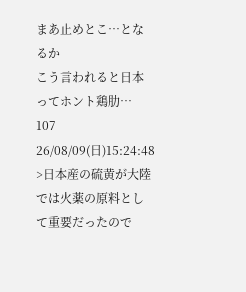まあ止めとこ…となるか
こう言われると日本ってホント鶏肋…
107 26/08/09(日)15:24:48
>日本産の硫黄が大陸では火薬の原料として重要だったので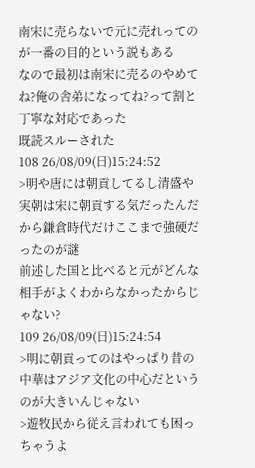南宋に売らないで元に売れってのが一番の目的という説もある
なので最初は南宋に売るのやめてね?俺の舎弟になってね?って割と丁寧な対応であった
既読スルーされた
108 26/08/09(日)15:24:52
>明や唐には朝貢してるし清盛や実朝は宋に朝貢する気だったんだから鎌倉時代だけここまで強硬だったのが謎
前述した国と比べると元がどんな相手がよくわからなかったからじゃない?
109 26/08/09(日)15:24:54
>明に朝貢ってのはやっぱり昔の中華はアジア文化の中心だというのが大きいんじゃない
>遊牧民から従え言われても困っちゃうよ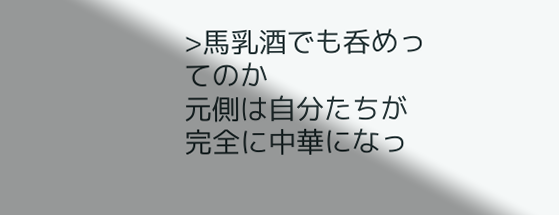>馬乳酒でも呑めってのか
元側は自分たちが完全に中華になっ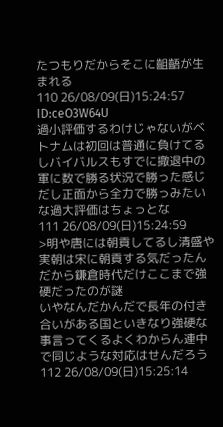たつもりだからそこに齟齬が生まれる
110 26/08/09(日)15:24:57 ID:ceO3W64U
過小評価するわけじゃないがベトナムは初回は普通に負けてるしバイバルスもすでに撤退中の軍に数で勝る状況で勝った感じだし正面から全力で勝っみたいな過大評価はちょっとな
111 26/08/09(日)15:24:59
>明や唐には朝貢してるし清盛や実朝は宋に朝貢する気だったんだから鎌倉時代だけここまで強硬だったのが謎
いやなんだかんだで長年の付き合いがある国といきなり強硬な事言ってくるよくわからん連中で同じような対応はせんだろう
112 26/08/09(日)15:25:14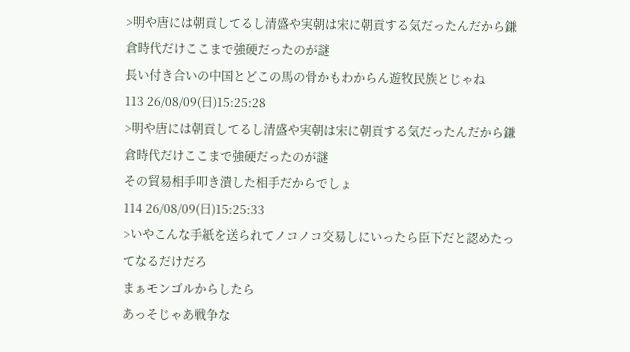>明や唐には朝貢してるし清盛や実朝は宋に朝貢する気だったんだから鎌倉時代だけここまで強硬だったのが謎
長い付き合いの中国とどこの馬の骨かもわからん遊牧民族とじゃね
113 26/08/09(日)15:25:28
>明や唐には朝貢してるし清盛や実朝は宋に朝貢する気だったんだから鎌倉時代だけここまで強硬だったのが謎
その貿易相手叩き潰した相手だからでしょ
114 26/08/09(日)15:25:33
>いやこんな手紙を送られてノコノコ交易しにいったら臣下だと認めたってなるだけだろ
まぁモンゴルからしたら
あっそじゃあ戦争な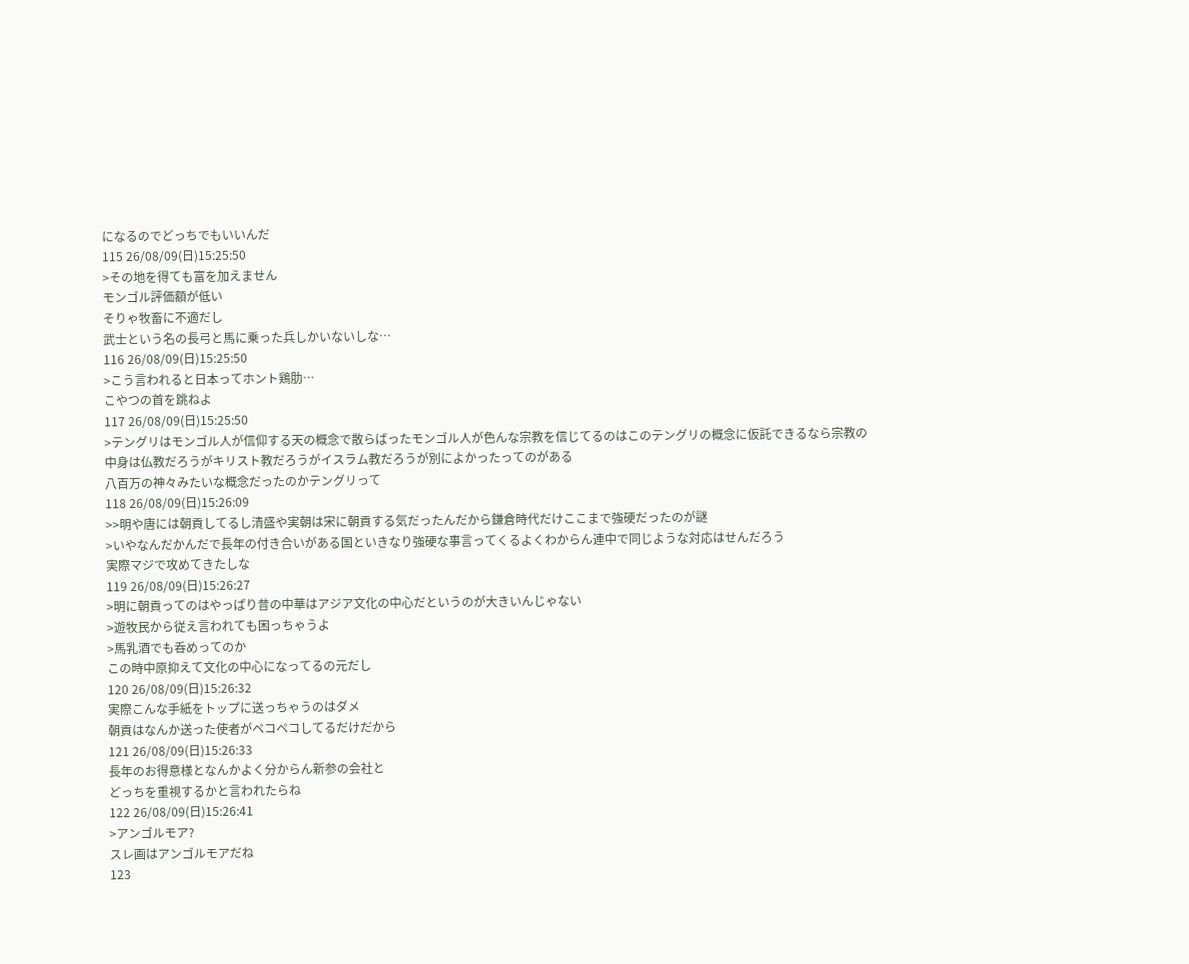になるのでどっちでもいいんだ
115 26/08/09(日)15:25:50
>その地を得ても富を加えません
モンゴル評価額が低い
そりゃ牧畜に不適だし
武士という名の長弓と馬に乗った兵しかいないしな…
116 26/08/09(日)15:25:50
>こう言われると日本ってホント鶏肋…
こやつの首を跳ねよ
117 26/08/09(日)15:25:50
>テングリはモンゴル人が信仰する天の概念で散らばったモンゴル人が色んな宗教を信じてるのはこのテングリの概念に仮託できるなら宗教の中身は仏教だろうがキリスト教だろうがイスラム教だろうが別によかったってのがある
八百万の神々みたいな概念だったのかテングリって
118 26/08/09(日)15:26:09
>>明や唐には朝貢してるし清盛や実朝は宋に朝貢する気だったんだから鎌倉時代だけここまで強硬だったのが謎
>いやなんだかんだで長年の付き合いがある国といきなり強硬な事言ってくるよくわからん連中で同じような対応はせんだろう
実際マジで攻めてきたしな
119 26/08/09(日)15:26:27
>明に朝貢ってのはやっぱり昔の中華はアジア文化の中心だというのが大きいんじゃない
>遊牧民から従え言われても困っちゃうよ
>馬乳酒でも呑めってのか
この時中原抑えて文化の中心になってるの元だし
120 26/08/09(日)15:26:32
実際こんな手紙をトップに送っちゃうのはダメ
朝貢はなんか送った使者がペコペコしてるだけだから
121 26/08/09(日)15:26:33
長年のお得意様となんかよく分からん新参の会社と
どっちを重視するかと言われたらね
122 26/08/09(日)15:26:41
>アンゴルモア?
スレ画はアンゴルモアだね
123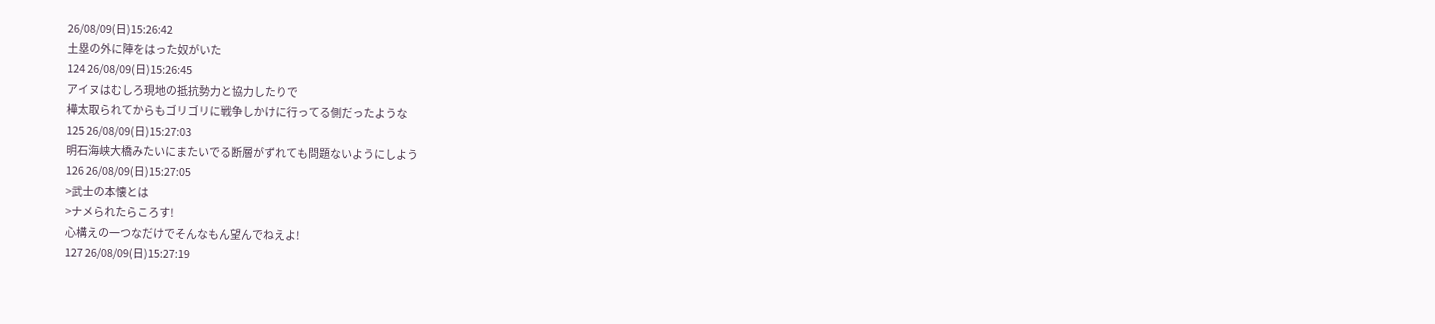26/08/09(日)15:26:42
土塁の外に陣をはった奴がいた
124 26/08/09(日)15:26:45
アイヌはむしろ現地の抵抗勢力と協力したりで
樺太取られてからもゴリゴリに戦争しかけに行ってる側だったような
125 26/08/09(日)15:27:03
明石海峡大橋みたいにまたいでる断層がずれても問題ないようにしよう
126 26/08/09(日)15:27:05
>武士の本懐とは
>ナメられたらころす!
心構えの一つなだけでそんなもん望んでねえよ!
127 26/08/09(日)15:27:19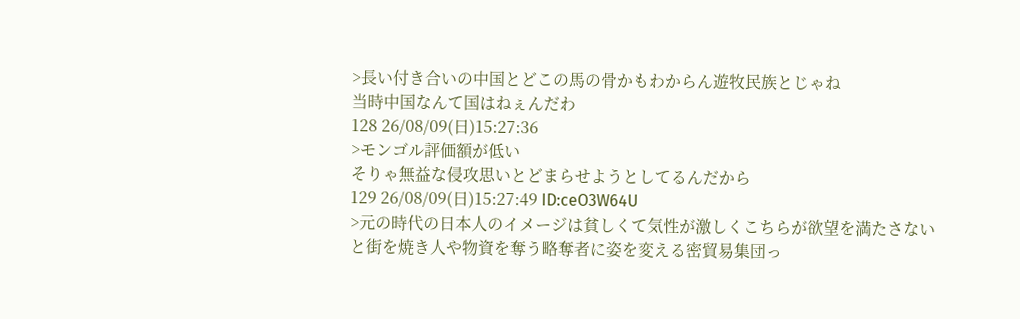>長い付き合いの中国とどこの馬の骨かもわからん遊牧民族とじゃね
当時中国なんて国はねぇんだわ
128 26/08/09(日)15:27:36
>モンゴル評価額が低い
そりゃ無益な侵攻思いとどまらせようとしてるんだから
129 26/08/09(日)15:27:49 ID:ceO3W64U
>元の時代の日本人のイメージは貧しくて気性が激しくこちらが欲望を満たさないと街を焼き人や物資を奪う略奪者に姿を変える密貿易集団っ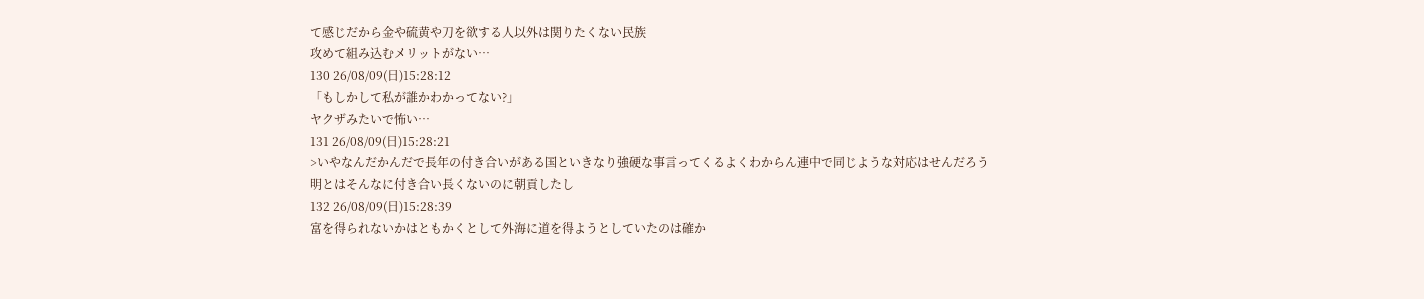て感じだから金や硫黄や刀を欲する人以外は関りたくない民族
攻めて組み込むメリットがない…
130 26/08/09(日)15:28:12
「もしかして私が誰かわかってない?」
ヤクザみたいで怖い…
131 26/08/09(日)15:28:21
>いやなんだかんだで長年の付き合いがある国といきなり強硬な事言ってくるよくわからん連中で同じような対応はせんだろう
明とはそんなに付き合い長くないのに朝貢したし
132 26/08/09(日)15:28:39
富を得られないかはともかくとして外海に道を得ようとしていたのは確か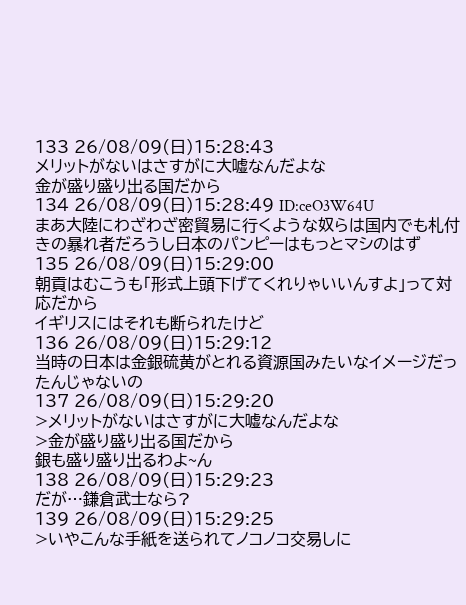133 26/08/09(日)15:28:43
メリットがないはさすがに大嘘なんだよな
金が盛り盛り出る国だから
134 26/08/09(日)15:28:49 ID:ceO3W64U
まあ大陸にわざわざ密貿易に行くような奴らは国内でも札付きの暴れ者だろうし日本のパンピーはもっとマシのはず
135 26/08/09(日)15:29:00
朝貢はむこうも「形式上頭下げてくれりゃいいんすよ」って対応だから
イギリスにはそれも断られたけど
136 26/08/09(日)15:29:12
当時の日本は金銀硫黄がとれる資源国みたいなイメージだったんじゃないの
137 26/08/09(日)15:29:20
>メリットがないはさすがに大嘘なんだよな
>金が盛り盛り出る国だから
銀も盛り盛り出るわよ~ん
138 26/08/09(日)15:29:23
だが…鎌倉武士なら?
139 26/08/09(日)15:29:25
>いやこんな手紙を送られてノコノコ交易しに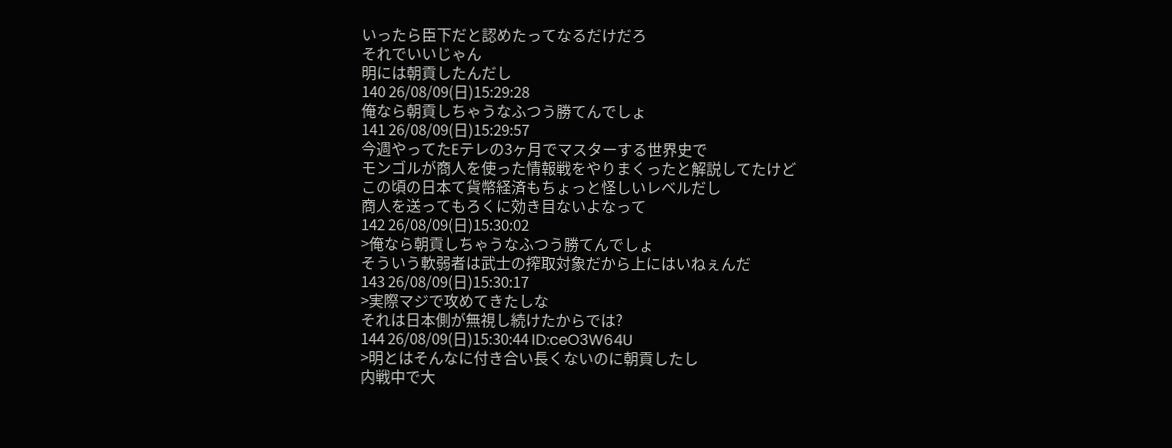いったら臣下だと認めたってなるだけだろ
それでいいじゃん
明には朝貢したんだし
140 26/08/09(日)15:29:28
俺なら朝貢しちゃうなふつう勝てんでしょ
141 26/08/09(日)15:29:57
今週やってたEテレの3ヶ月でマスターする世界史で
モンゴルが商人を使った情報戦をやりまくったと解説してたけど
この頃の日本て貨幣経済もちょっと怪しいレベルだし
商人を送ってもろくに効き目ないよなって
142 26/08/09(日)15:30:02
>俺なら朝貢しちゃうなふつう勝てんでしょ
そういう軟弱者は武士の搾取対象だから上にはいねぇんだ
143 26/08/09(日)15:30:17
>実際マジで攻めてきたしな
それは日本側が無視し続けたからでは?
144 26/08/09(日)15:30:44 ID:ceO3W64U
>明とはそんなに付き合い長くないのに朝貢したし
内戦中で大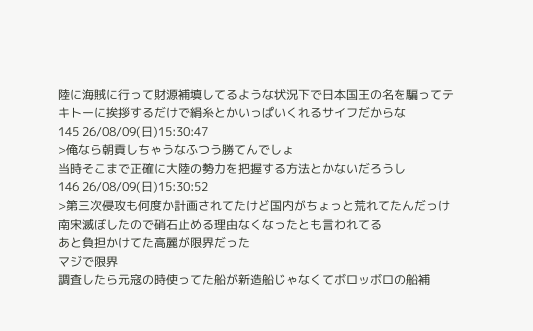陸に海賊に行って財源補填してるような状況下で日本国王の名を騙ってテキトーに挨拶するだけで絹糸とかいっぱいくれるサイフだからな
145 26/08/09(日)15:30:47
>俺なら朝貢しちゃうなふつう勝てんでしょ
当時そこまで正確に大陸の勢力を把握する方法とかないだろうし
146 26/08/09(日)15:30:52
>第三次侵攻も何度か計画されてたけど国内がちょっと荒れてたんだっけ
南宋滅ぼしたので硝石止める理由なくなったとも言われてる
あと負担かけてた高麗が限界だった
マジで限界
調査したら元寇の時使ってた船が新造船じゃなくてボロッボロの船補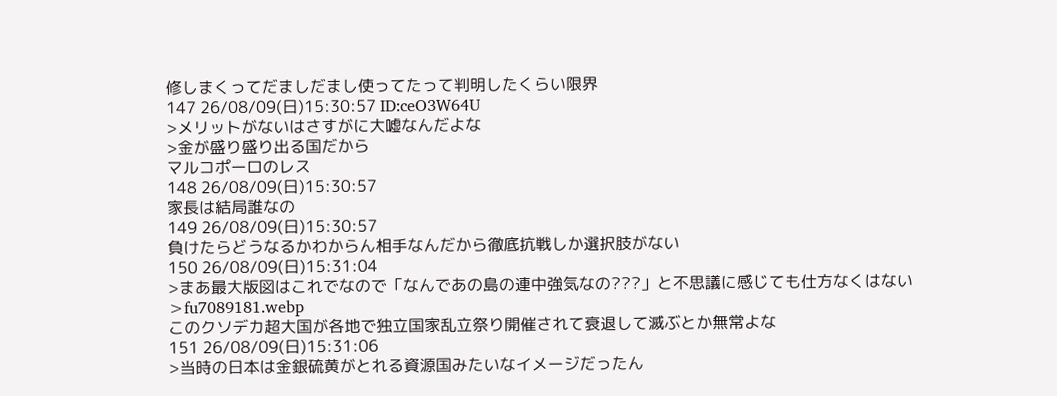修しまくってだましだまし使ってたって判明したくらい限界
147 26/08/09(日)15:30:57 ID:ceO3W64U
>メリットがないはさすがに大嘘なんだよな
>金が盛り盛り出る国だから
マルコポーロのレス
148 26/08/09(日)15:30:57
家長は結局誰なの
149 26/08/09(日)15:30:57
負けたらどうなるかわからん相手なんだから徹底抗戦しか選択肢がない
150 26/08/09(日)15:31:04
>まあ最大版図はこれでなので「なんであの島の連中強気なの???」と不思議に感じても仕方なくはない
>fu7089181.webp
このクソデカ超大国が各地で独立国家乱立祭り開催されて衰退して滅ぶとか無常よな
151 26/08/09(日)15:31:06
>当時の日本は金銀硫黄がとれる資源国みたいなイメージだったん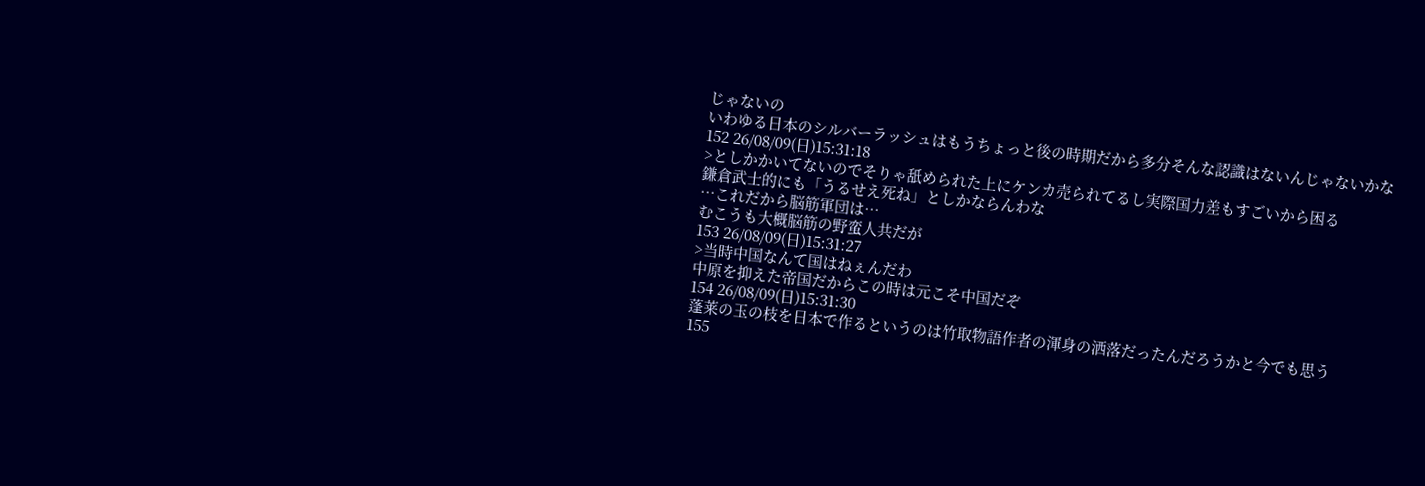じゃないの
いわゆる日本のシルバーラッシュはもうちょっと後の時期だから多分そんな認識はないんじゃないかな
152 26/08/09(日)15:31:18
>としかかいてないのでそりゃ舐められた上にケンカ売られてるし実際国力差もすごいから困る
鎌倉武士的にも「うるせえ死ね」としかならんわな
…これだから脳筋軍団は…
むこうも大概脳筋の野蛮人共だが
153 26/08/09(日)15:31:27
>当時中国なんて国はねぇんだわ
中原を抑えた帝国だからこの時は元こそ中国だぞ
154 26/08/09(日)15:31:30
蓬莱の玉の枝を日本で作るというのは竹取物語作者の渾身の洒落だったんだろうかと今でも思う
155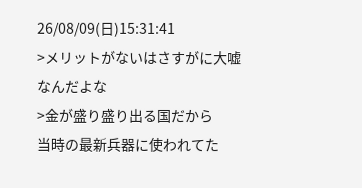26/08/09(日)15:31:41
>メリットがないはさすがに大嘘なんだよな
>金が盛り盛り出る国だから
当時の最新兵器に使われてた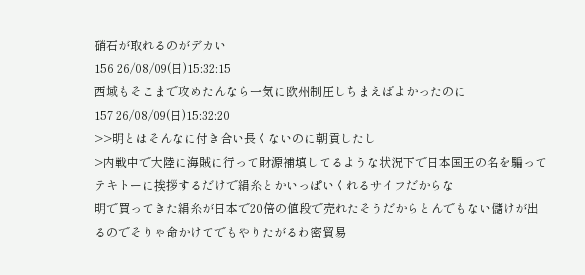硝石が取れるのがデカい
156 26/08/09(日)15:32:15
西域もそこまで攻めたんなら一気に欧州制圧しちまえばよかったのに
157 26/08/09(日)15:32:20
>>明とはそんなに付き合い長くないのに朝貢したし
>内戦中で大陸に海賊に行って財源補填してるような状況下で日本国王の名を騙ってテキトーに挨拶するだけで絹糸とかいっぱいくれるサイフだからな
明で買ってきた絹糸が日本で20倍の値段で売れたそうだからとんでもない儲けが出るのでそりゃ命かけてでもやりたがるわ密貿易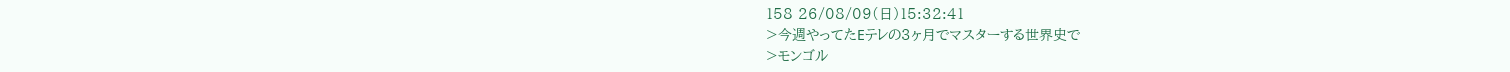158 26/08/09(日)15:32:41
>今週やってたEテレの3ヶ月でマスターする世界史で
>モンゴル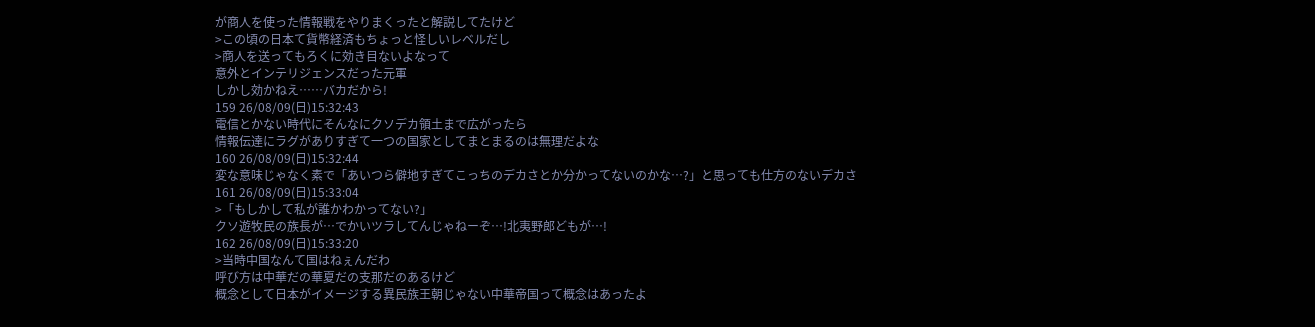が商人を使った情報戦をやりまくったと解説してたけど
>この頃の日本て貨幣経済もちょっと怪しいレベルだし
>商人を送ってもろくに効き目ないよなって
意外とインテリジェンスだった元軍
しかし効かねえ……バカだから!
159 26/08/09(日)15:32:43
電信とかない時代にそんなにクソデカ領土まで広がったら
情報伝達にラグがありすぎて一つの国家としてまとまるのは無理だよな
160 26/08/09(日)15:32:44
変な意味じゃなく素で「あいつら僻地すぎてこっちのデカさとか分かってないのかな…?」と思っても仕方のないデカさ
161 26/08/09(日)15:33:04
>「もしかして私が誰かわかってない?」
クソ遊牧民の族長が…でかいツラしてんじゃねーぞ…!北夷野郎どもが…!
162 26/08/09(日)15:33:20
>当時中国なんて国はねぇんだわ
呼び方は中華だの華夏だの支那だのあるけど
概念として日本がイメージする異民族王朝じゃない中華帝国って概念はあったよ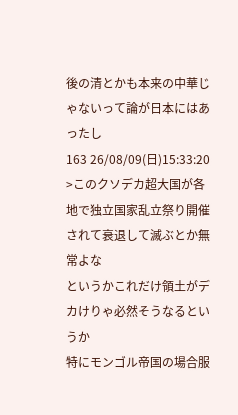後の清とかも本来の中華じゃないって論が日本にはあったし
163 26/08/09(日)15:33:20
>このクソデカ超大国が各地で独立国家乱立祭り開催されて衰退して滅ぶとか無常よな
というかこれだけ領土がデカけりゃ必然そうなるというか
特にモンゴル帝国の場合服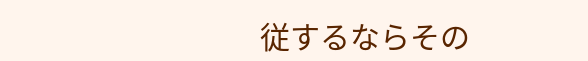従するならその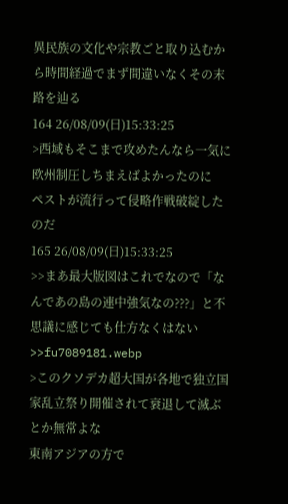異民族の文化や宗教ごと取り込むから時間経過でまず間違いなくその末路を辿る
164 26/08/09(日)15:33:25
>西域もそこまで攻めたんなら一気に欧州制圧しちまえばよかったのに
ペストが流行って侵略作戦破綻したのだ
165 26/08/09(日)15:33:25
>>まあ最大版図はこれでなので「なんであの島の連中強気なの???」と不思議に感じても仕方なくはない
>>fu7089181.webp
>このクソデカ超大国が各地で独立国家乱立祭り開催されて衰退して滅ぶとか無常よな
東南アジアの方で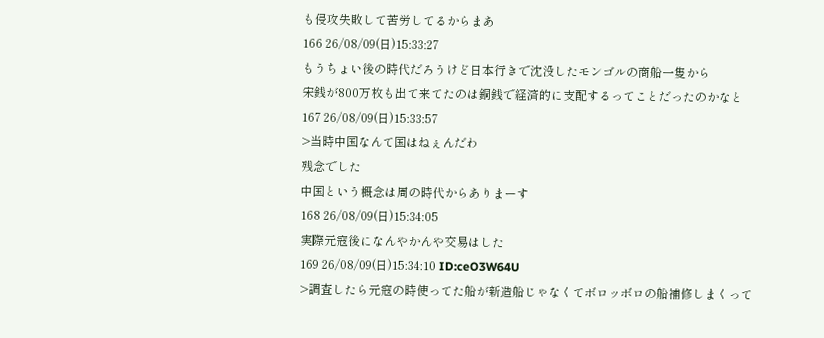も侵攻失敗して苦労してるからまあ
166 26/08/09(日)15:33:27
もうちょい後の時代だろうけど日本行きで沈没したモンゴルの商船一隻から
宋銭が800万枚も出て来てたのは銅銭で経済的に支配するってことだったのかなと
167 26/08/09(日)15:33:57
>当時中国なんて国はねぇんだわ
残念でした
中国という概念は周の時代からありまーす
168 26/08/09(日)15:34:05
実際元寇後になんやかんや交易はした
169 26/08/09(日)15:34:10 ID:ceO3W64U
>調査したら元寇の時使ってた船が新造船じゃなくてボロッボロの船補修しまくって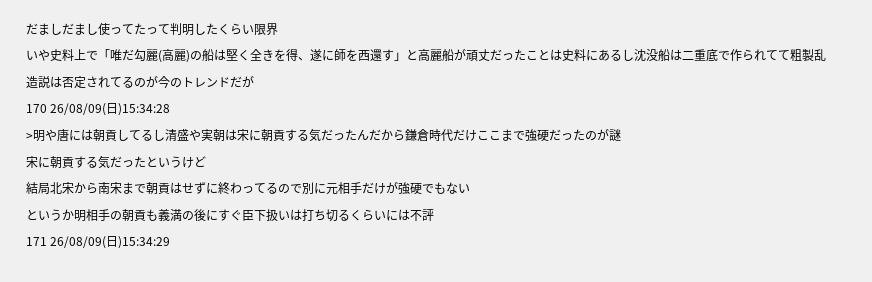だましだまし使ってたって判明したくらい限界
いや史料上で「唯だ勾麗(高麗)の船は堅く全きを得、遂に師を西還す」と高麗船が頑丈だったことは史料にあるし沈没船は二重底で作られてて粗製乱造説は否定されてるのが今のトレンドだが
170 26/08/09(日)15:34:28
>明や唐には朝貢してるし清盛や実朝は宋に朝貢する気だったんだから鎌倉時代だけここまで強硬だったのが謎
宋に朝貢する気だったというけど
結局北宋から南宋まで朝貢はせずに終わってるので別に元相手だけが強硬でもない
というか明相手の朝貢も義満の後にすぐ臣下扱いは打ち切るくらいには不評
171 26/08/09(日)15:34:29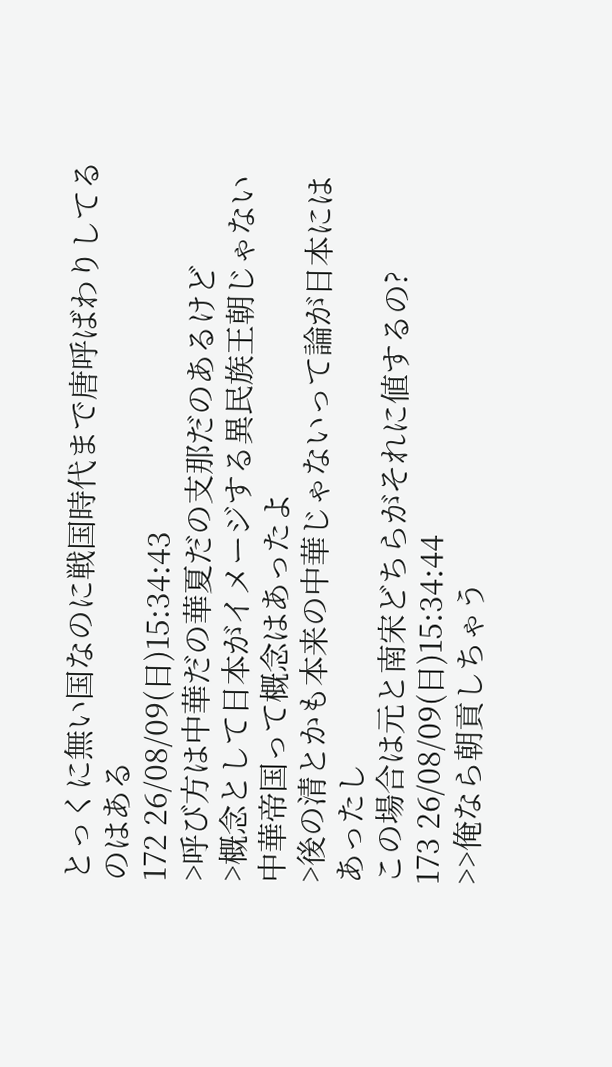とっくに無い国なのに戦国時代まで唐呼ばわりしてるのはある
172 26/08/09(日)15:34:43
>呼び方は中華だの華夏だの支那だのあるけど
>概念として日本がイメージする異民族王朝じゃない中華帝国って概念はあったよ
>後の清とかも本来の中華じゃないって論が日本にはあったし
この場合は元と南宋どちらがそれに値するの?
173 26/08/09(日)15:34:44
>>俺なら朝貢しちゃう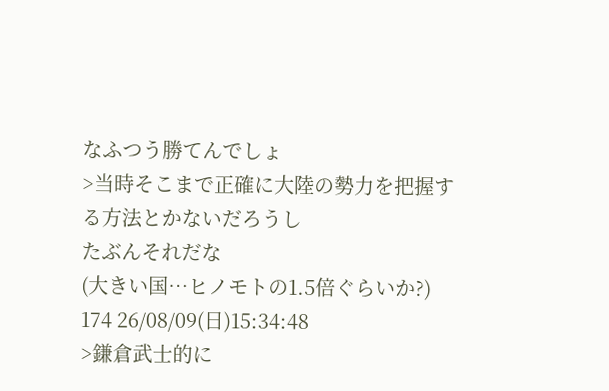なふつう勝てんでしょ
>当時そこまで正確に大陸の勢力を把握する方法とかないだろうし
たぶんそれだな
(大きい国…ヒノモトの1.5倍ぐらいか?)
174 26/08/09(日)15:34:48
>鎌倉武士的に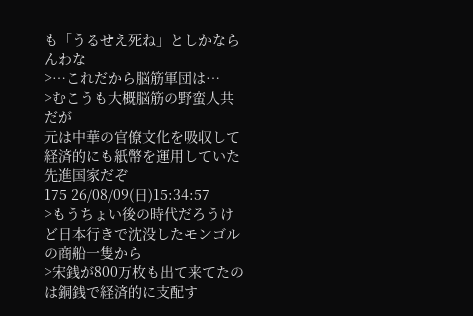も「うるせえ死ね」としかならんわな
>…これだから脳筋軍団は…
>むこうも大概脳筋の野蛮人共だが
元は中華の官僚文化を吸収して経済的にも紙幣を運用していた先進国家だぞ
175 26/08/09(日)15:34:57
>もうちょい後の時代だろうけど日本行きで沈没したモンゴルの商船一隻から
>宋銭が800万枚も出て来てたのは銅銭で経済的に支配す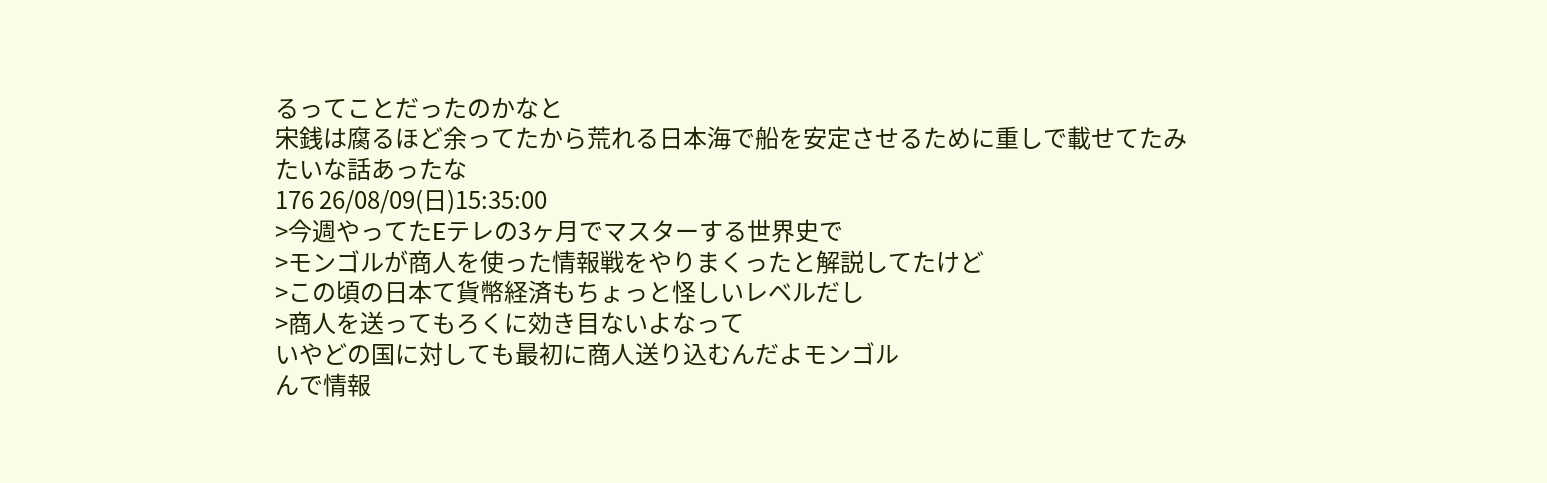るってことだったのかなと
宋銭は腐るほど余ってたから荒れる日本海で船を安定させるために重しで載せてたみたいな話あったな
176 26/08/09(日)15:35:00
>今週やってたEテレの3ヶ月でマスターする世界史で
>モンゴルが商人を使った情報戦をやりまくったと解説してたけど
>この頃の日本て貨幣経済もちょっと怪しいレベルだし
>商人を送ってもろくに効き目ないよなって
いやどの国に対しても最初に商人送り込むんだよモンゴル
んで情報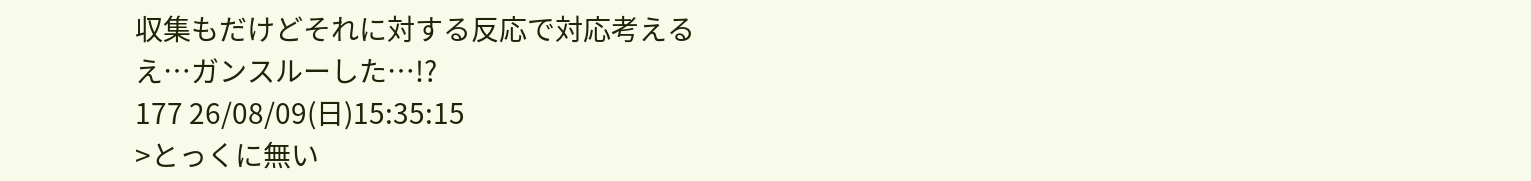収集もだけどそれに対する反応で対応考える
え…ガンスルーした…!?
177 26/08/09(日)15:35:15
>とっくに無い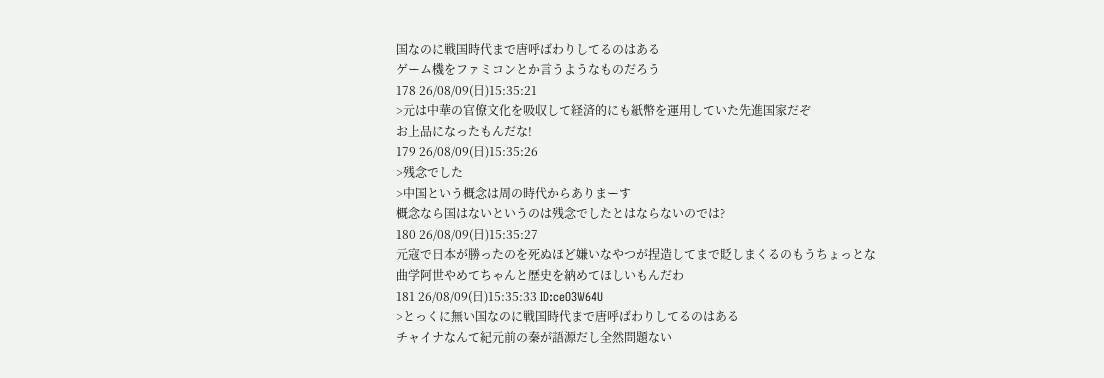国なのに戦国時代まで唐呼ばわりしてるのはある
ゲーム機をファミコンとか言うようなものだろう
178 26/08/09(日)15:35:21
>元は中華の官僚文化を吸収して経済的にも紙幣を運用していた先進国家だぞ
お上品になったもんだな!
179 26/08/09(日)15:35:26
>残念でした
>中国という概念は周の時代からありまーす
概念なら国はないというのは残念でしたとはならないのでは?
180 26/08/09(日)15:35:27
元寇で日本が勝ったのを死ぬほど嫌いなやつが捏造してまで貶しまくるのもうちょっとな
曲学阿世やめてちゃんと歴史を納めてほしいもんだわ
181 26/08/09(日)15:35:33 ID:ceO3W64U
>とっくに無い国なのに戦国時代まで唐呼ばわりしてるのはある
チャイナなんて紀元前の秦が語源だし全然問題ない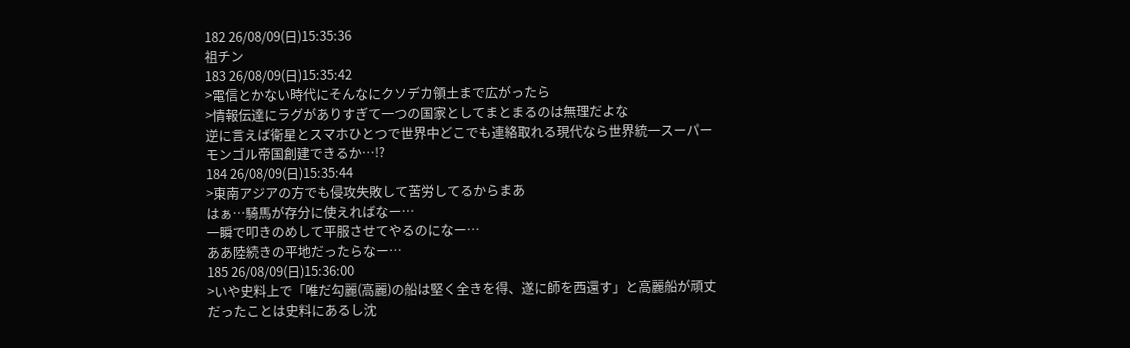182 26/08/09(日)15:35:36
祖チン
183 26/08/09(日)15:35:42
>電信とかない時代にそんなにクソデカ領土まで広がったら
>情報伝達にラグがありすぎて一つの国家としてまとまるのは無理だよな
逆に言えば衛星とスマホひとつで世界中どこでも連絡取れる現代なら世界統一スーパーモンゴル帝国創建できるか…!?
184 26/08/09(日)15:35:44
>東南アジアの方でも侵攻失敗して苦労してるからまあ
はぁ…騎馬が存分に使えればなー…
一瞬で叩きのめして平服させてやるのになー…
ああ陸続きの平地だったらなー…
185 26/08/09(日)15:36:00
>いや史料上で「唯だ勾麗(高麗)の船は堅く全きを得、遂に師を西還す」と高麗船が頑丈だったことは史料にあるし沈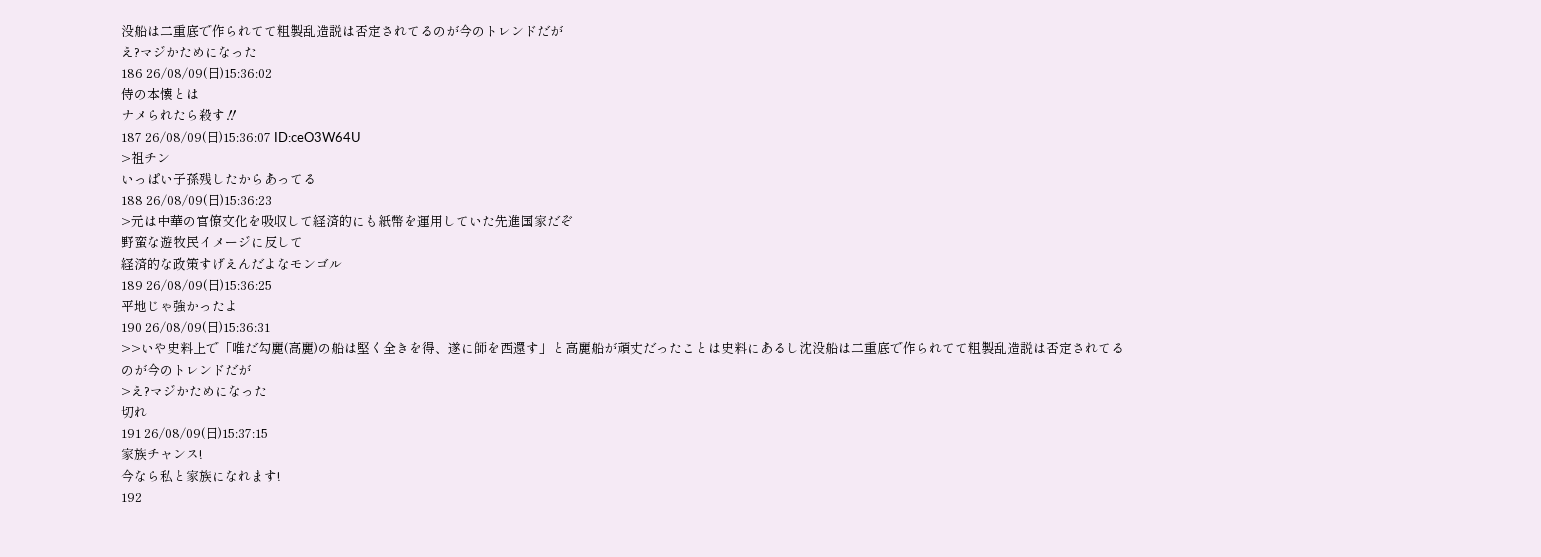没船は二重底で作られてて粗製乱造説は否定されてるのが今のトレンドだが
え?マジかためになった
186 26/08/09(日)15:36:02
侍の本懐とは
ナメられたら殺す‼
187 26/08/09(日)15:36:07 ID:ceO3W64U
>祖チン
いっぱい子孫残したからあってる
188 26/08/09(日)15:36:23
>元は中華の官僚文化を吸収して経済的にも紙幣を運用していた先進国家だぞ
野蛮な遊牧民イメージに反して
経済的な政策すげえんだよなモンゴル
189 26/08/09(日)15:36:25
平地じゃ強かったよ
190 26/08/09(日)15:36:31
>>いや史料上で「唯だ勾麗(高麗)の船は堅く全きを得、遂に師を西還す」と高麗船が頑丈だったことは史料にあるし沈没船は二重底で作られてて粗製乱造説は否定されてるのが今のトレンドだが
>え?マジかためになった
切れ
191 26/08/09(日)15:37:15
家族チャンス!
今なら私と家族になれます!
192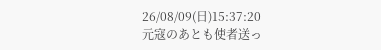26/08/09(日)15:37:20
元寇のあとも使者送っ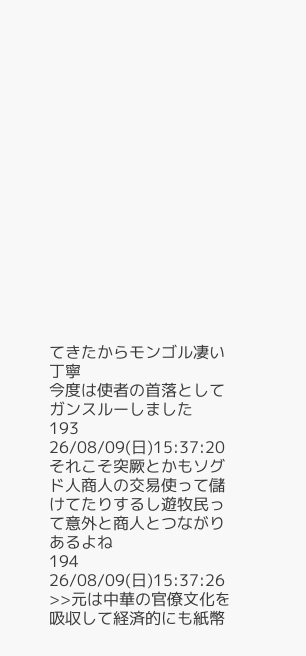てきたからモンゴル凄い丁寧
今度は使者の首落としてガンスルーしました
193 26/08/09(日)15:37:20
それこそ突厥とかもソグド人商人の交易使って儲けてたりするし遊牧民って意外と商人とつながりあるよね
194 26/08/09(日)15:37:26
>>元は中華の官僚文化を吸収して経済的にも紙幣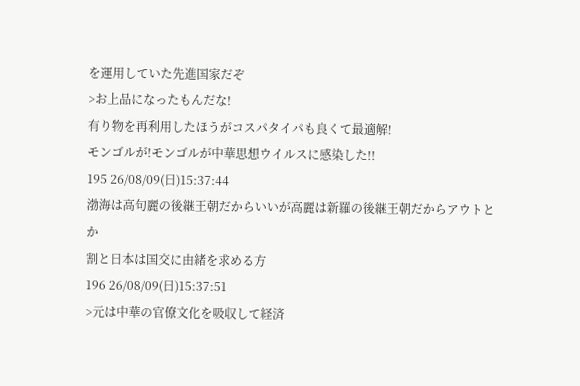を運用していた先進国家だぞ
>お上品になったもんだな!
有り物を再利用したほうがコスパタイパも良くて最適解!
モンゴルが!モンゴルが中華思想ウイルスに感染した!!
195 26/08/09(日)15:37:44
渤海は高句麗の後継王朝だからいいが高麗は新羅の後継王朝だからアウトとか
割と日本は国交に由緒を求める方
196 26/08/09(日)15:37:51
>元は中華の官僚文化を吸収して経済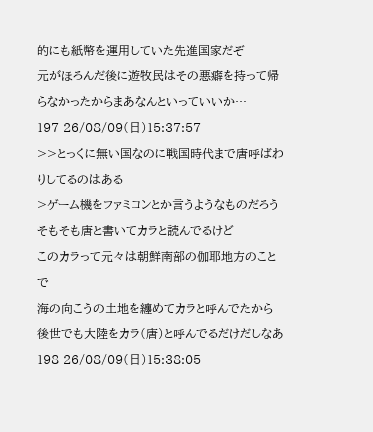的にも紙幣を運用していた先進国家だぞ
元がほろんだ後に遊牧民はその悪癖を持って帰らなかったからまあなんといっていいか…
197 26/08/09(日)15:37:57
>>とっくに無い国なのに戦国時代まで唐呼ばわりしてるのはある
>ゲーム機をファミコンとか言うようなものだろう
そもそも唐と書いてカラと読んでるけど
このカラって元々は朝鮮南部の伽耶地方のことで
海の向こうの土地を纏めてカラと呼んでたから
後世でも大陸をカラ(唐)と呼んでるだけだしなあ
198 26/08/09(日)15:38:05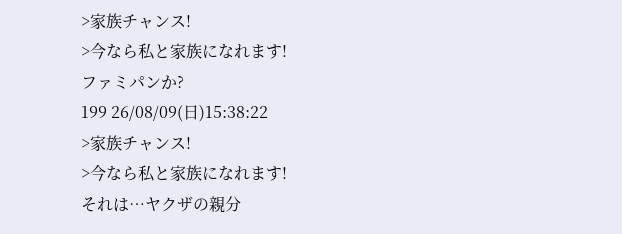>家族チャンス!
>今なら私と家族になれます!
ファミパンか?
199 26/08/09(日)15:38:22
>家族チャンス!
>今なら私と家族になれます!
それは…ヤクザの親分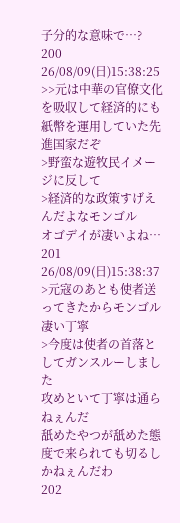子分的な意味で…?
200 26/08/09(日)15:38:25
>>元は中華の官僚文化を吸収して経済的にも紙幣を運用していた先進国家だぞ
>野蛮な遊牧民イメージに反して
>経済的な政策すげえんだよなモンゴル
オゴデイが凄いよね…
201 26/08/09(日)15:38:37
>元寇のあとも使者送ってきたからモンゴル凄い丁寧
>今度は使者の首落としてガンスルーしました
攻めといて丁寧は通らねぇんだ
舐めたやつが舐めた態度で来られても切るしかねぇんだわ
202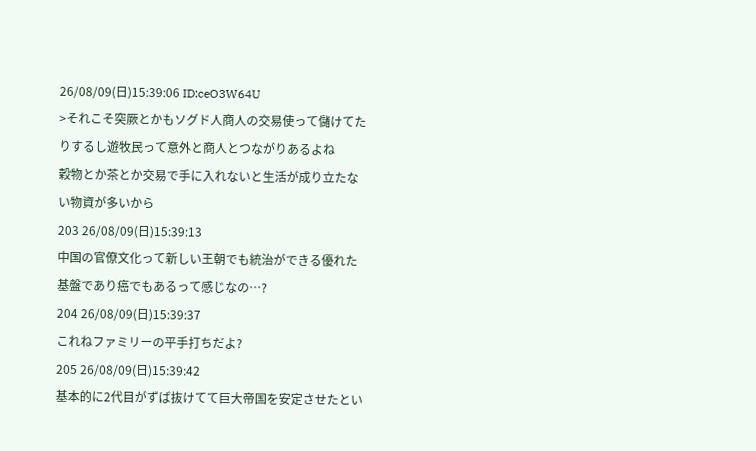26/08/09(日)15:39:06 ID:ceO3W64U
>それこそ突厥とかもソグド人商人の交易使って儲けてたりするし遊牧民って意外と商人とつながりあるよね
穀物とか茶とか交易で手に入れないと生活が成り立たない物資が多いから
203 26/08/09(日)15:39:13
中国の官僚文化って新しい王朝でも統治ができる優れた基盤であり癌でもあるって感じなの…?
204 26/08/09(日)15:39:37
これねファミリーの平手打ちだよ?
205 26/08/09(日)15:39:42
基本的に2代目がずば抜けてて巨大帝国を安定させたとい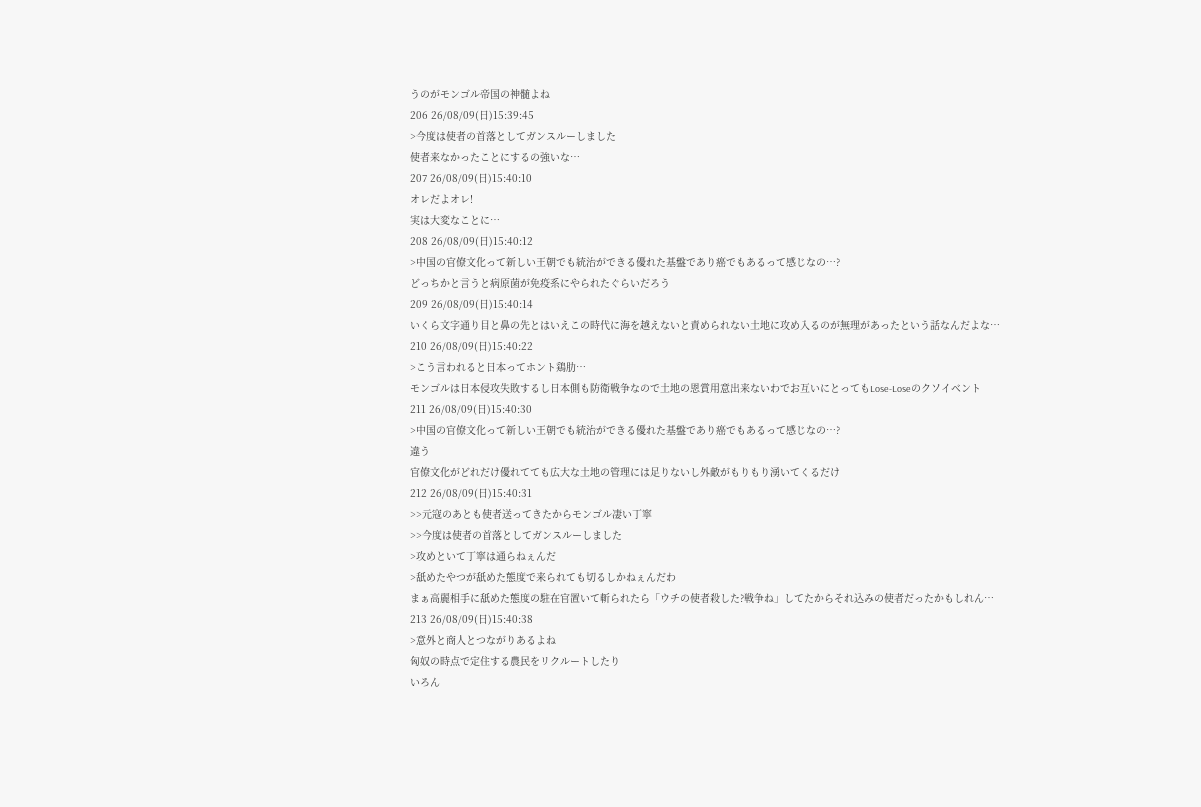うのがモンゴル帝国の神髄よね
206 26/08/09(日)15:39:45
>今度は使者の首落としてガンスルーしました
使者来なかったことにするの強いな…
207 26/08/09(日)15:40:10
オレだよオレ!
実は大変なことに…
208 26/08/09(日)15:40:12
>中国の官僚文化って新しい王朝でも統治ができる優れた基盤であり癌でもあるって感じなの…?
どっちかと言うと病原菌が免疫系にやられたぐらいだろう
209 26/08/09(日)15:40:14
いくら文字通り目と鼻の先とはいえこの時代に海を越えないと責められない土地に攻め入るのが無理があったという話なんだよな…
210 26/08/09(日)15:40:22
>こう言われると日本ってホント鶏肋…
モンゴルは日本侵攻失敗するし日本側も防衛戦争なので土地の恩賞用意出来ないわでお互いにとってもLose-Loseのクソイベント
211 26/08/09(日)15:40:30
>中国の官僚文化って新しい王朝でも統治ができる優れた基盤であり癌でもあるって感じなの…?
違う
官僚文化がどれだけ優れてても広大な土地の管理には足りないし外敵がもりもり湧いてくるだけ
212 26/08/09(日)15:40:31
>>元寇のあとも使者送ってきたからモンゴル凄い丁寧
>>今度は使者の首落としてガンスルーしました
>攻めといて丁寧は通らねぇんだ
>舐めたやつが舐めた態度で来られても切るしかねぇんだわ
まぁ高麗相手に舐めた態度の駐在官置いて斬られたら「ウチの使者殺した?戦争ね」してたからそれ込みの使者だったかもしれん…
213 26/08/09(日)15:40:38
>意外と商人とつながりあるよね
匈奴の時点で定住する農民をリクルートしたり
いろん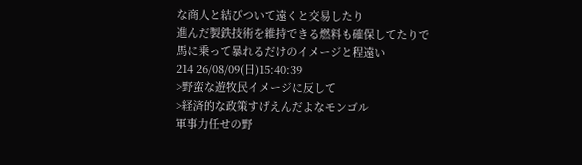な商人と結びついて遠くと交易したり
進んだ製鉄技術を維持できる燃料も確保してたりで
馬に乗って暴れるだけのイメージと程遠い
214 26/08/09(日)15:40:39
>野蛮な遊牧民イメージに反して
>経済的な政策すげえんだよなモンゴル
軍事力任せの野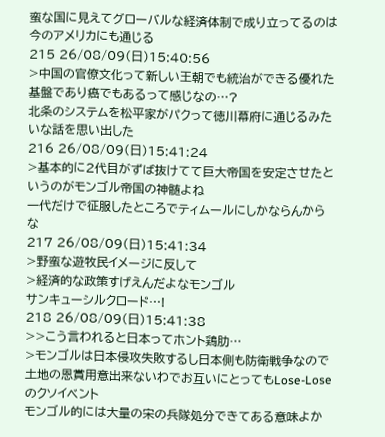蛮な国に見えてグローバルな経済体制で成り立ってるのは今のアメリカにも通じる
215 26/08/09(日)15:40:56
>中国の官僚文化って新しい王朝でも統治ができる優れた基盤であり癌でもあるって感じなの…?
北条のシステムを松平家がパクって徳川幕府に通じるみたいな話を思い出した
216 26/08/09(日)15:41:24
>基本的に2代目がずば抜けてて巨大帝国を安定させたというのがモンゴル帝国の神髄よね
一代だけで征服したところでティムールにしかならんからな
217 26/08/09(日)15:41:34
>野蛮な遊牧民イメージに反して
>経済的な政策すげえんだよなモンゴル
サンキューシルクロード…!
218 26/08/09(日)15:41:38
>>こう言われると日本ってホント鶏肋…
>モンゴルは日本侵攻失敗するし日本側も防衛戦争なので土地の恩賞用意出来ないわでお互いにとってもLose-Loseのクソイベント
モンゴル的には大量の宋の兵隊処分できてある意味よか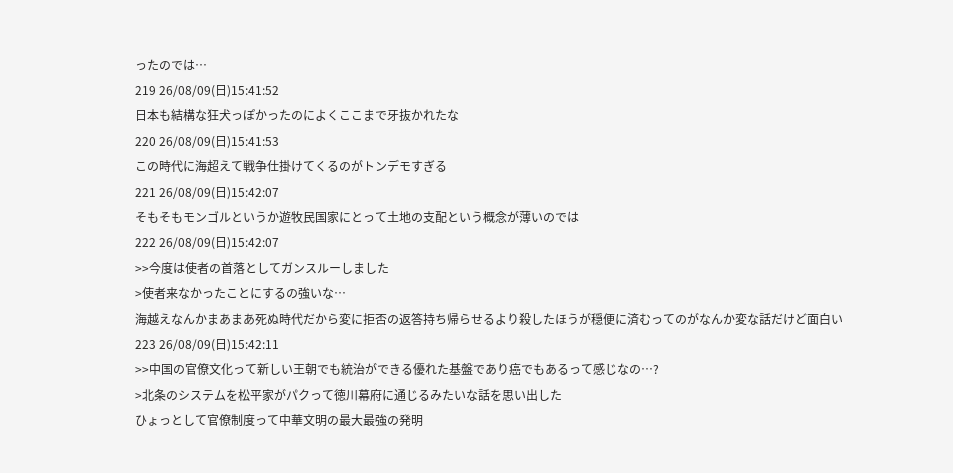ったのでは…
219 26/08/09(日)15:41:52
日本も結構な狂犬っぽかったのによくここまで牙抜かれたな
220 26/08/09(日)15:41:53
この時代に海超えて戦争仕掛けてくるのがトンデモすぎる
221 26/08/09(日)15:42:07
そもそもモンゴルというか遊牧民国家にとって土地の支配という概念が薄いのでは
222 26/08/09(日)15:42:07
>>今度は使者の首落としてガンスルーしました
>使者来なかったことにするの強いな…
海越えなんかまあまあ死ぬ時代だから変に拒否の返答持ち帰らせるより殺したほうが穏便に済むってのがなんか変な話だけど面白い
223 26/08/09(日)15:42:11
>>中国の官僚文化って新しい王朝でも統治ができる優れた基盤であり癌でもあるって感じなの…?
>北条のシステムを松平家がパクって徳川幕府に通じるみたいな話を思い出した
ひょっとして官僚制度って中華文明の最大最強の発明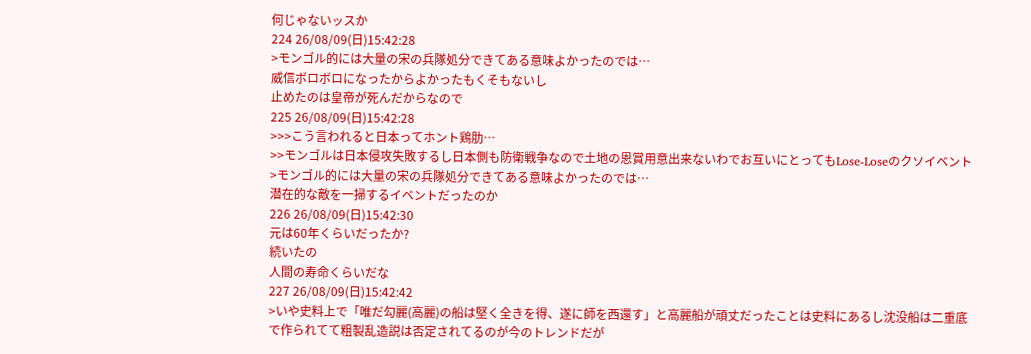何じゃないッスか
224 26/08/09(日)15:42:28
>モンゴル的には大量の宋の兵隊処分できてある意味よかったのでは…
威信ボロボロになったからよかったもくそもないし
止めたのは皇帝が死んだからなので
225 26/08/09(日)15:42:28
>>>こう言われると日本ってホント鶏肋…
>>モンゴルは日本侵攻失敗するし日本側も防衛戦争なので土地の恩賞用意出来ないわでお互いにとってもLose-Loseのクソイベント
>モンゴル的には大量の宋の兵隊処分できてある意味よかったのでは…
潜在的な敵を一掃するイベントだったのか
226 26/08/09(日)15:42:30
元は60年くらいだったか?
続いたの
人間の寿命くらいだな
227 26/08/09(日)15:42:42
>いや史料上で「唯だ勾麗(高麗)の船は堅く全きを得、遂に師を西還す」と高麗船が頑丈だったことは史料にあるし沈没船は二重底で作られてて粗製乱造説は否定されてるのが今のトレンドだが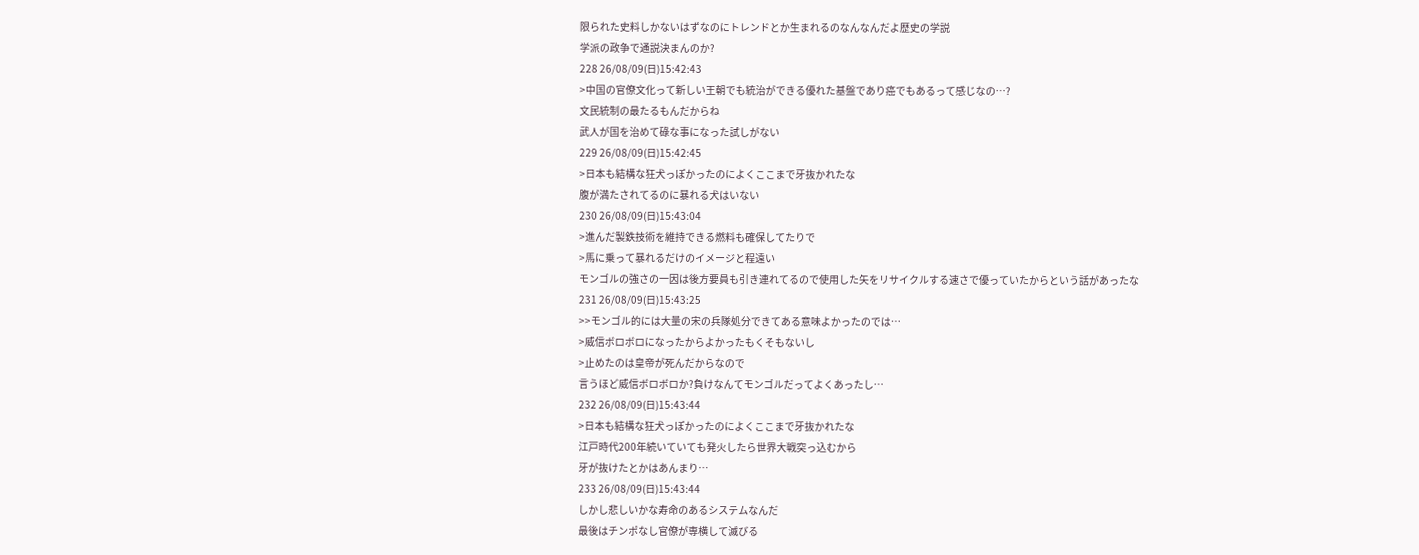限られた史料しかないはずなのにトレンドとか生まれるのなんなんだよ歴史の学説
学派の政争で通説決まんのか?
228 26/08/09(日)15:42:43
>中国の官僚文化って新しい王朝でも統治ができる優れた基盤であり癌でもあるって感じなの…?
文民統制の最たるもんだからね
武人が国を治めて碌な事になった試しがない
229 26/08/09(日)15:42:45
>日本も結構な狂犬っぽかったのによくここまで牙抜かれたな
腹が満たされてるのに暴れる犬はいない
230 26/08/09(日)15:43:04
>進んだ製鉄技術を維持できる燃料も確保してたりで
>馬に乗って暴れるだけのイメージと程遠い
モンゴルの強さの一因は後方要員も引き連れてるので使用した矢をリサイクルする速さで優っていたからという話があったな
231 26/08/09(日)15:43:25
>>モンゴル的には大量の宋の兵隊処分できてある意味よかったのでは…
>威信ボロボロになったからよかったもくそもないし
>止めたのは皇帝が死んだからなので
言うほど威信ボロボロか?負けなんてモンゴルだってよくあったし…
232 26/08/09(日)15:43:44
>日本も結構な狂犬っぽかったのによくここまで牙抜かれたな
江戸時代200年続いていても発火したら世界大戦突っ込むから
牙が抜けたとかはあんまり…
233 26/08/09(日)15:43:44
しかし悲しいかな寿命のあるシステムなんだ
最後はチンポなし官僚が専横して滅びる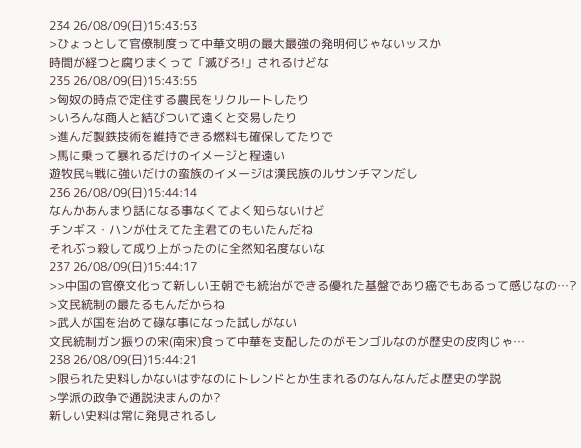234 26/08/09(日)15:43:53
>ひょっとして官僚制度って中華文明の最大最強の発明何じゃないッスか
時間が経つと腐りまくって「滅びろ!」されるけどな
235 26/08/09(日)15:43:55
>匈奴の時点で定住する農民をリクルートしたり
>いろんな商人と結びついて遠くと交易したり
>進んだ製鉄技術を維持できる燃料も確保してたりで
>馬に乗って暴れるだけのイメージと程遠い
遊牧民≒戦に強いだけの蛮族のイメージは漢民族のルサンチマンだし
236 26/08/09(日)15:44:14
なんかあんまり話になる事なくてよく知らないけど
チンギス・ハンが仕えてた主君てのもいたんだね
それぶっ殺して成り上がったのに全然知名度ないな
237 26/08/09(日)15:44:17
>>中国の官僚文化って新しい王朝でも統治ができる優れた基盤であり癌でもあるって感じなの…?
>文民統制の最たるもんだからね
>武人が国を治めて碌な事になった試しがない
文民統制ガン振りの宋(南宋)食って中華を支配したのがモンゴルなのが歴史の皮肉じゃ…
238 26/08/09(日)15:44:21
>限られた史料しかないはずなのにトレンドとか生まれるのなんなんだよ歴史の学説
>学派の政争で通説決まんのか?
新しい史料は常に発見されるし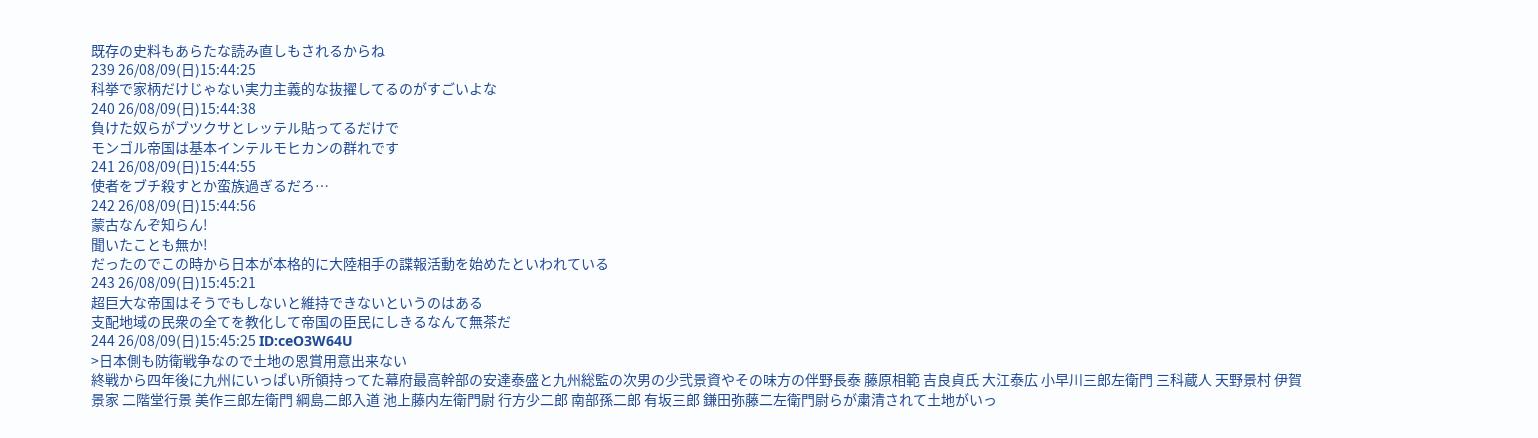既存の史料もあらたな読み直しもされるからね
239 26/08/09(日)15:44:25
科挙で家柄だけじゃない実力主義的な抜擢してるのがすごいよな
240 26/08/09(日)15:44:38
負けた奴らがブツクサとレッテル貼ってるだけで
モンゴル帝国は基本インテルモヒカンの群れです
241 26/08/09(日)15:44:55
使者をブチ殺すとか蛮族過ぎるだろ…
242 26/08/09(日)15:44:56
蒙古なんぞ知らん!
聞いたことも無か!
だったのでこの時から日本が本格的に大陸相手の諜報活動を始めたといわれている
243 26/08/09(日)15:45:21
超巨大な帝国はそうでもしないと維持できないというのはある
支配地域の民衆の全てを教化して帝国の臣民にしきるなんて無茶だ
244 26/08/09(日)15:45:25 ID:ceO3W64U
>日本側も防衛戦争なので土地の恩賞用意出来ない
終戦から四年後に九州にいっぱい所領持ってた幕府最高幹部の安達泰盛と九州総監の次男の少弐景資やその味方の伴野長泰 藤原相範 吉良貞氏 大江泰広 小早川三郎左衛門 三科蔵人 天野景村 伊賀景家 二階堂行景 美作三郎左衛門 綱島二郎入道 池上藤内左衛門尉 行方少二郎 南部孫二郎 有坂三郎 鎌田弥藤二左衛門尉らが粛清されて土地がいっ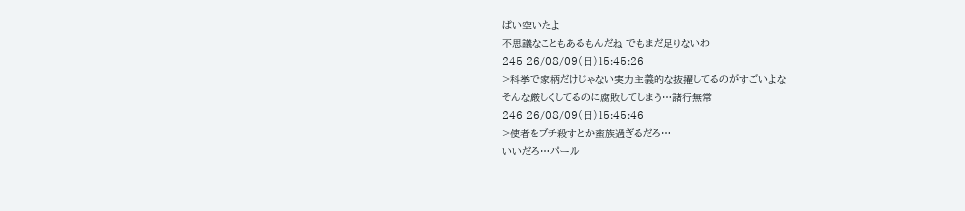ぱい空いたよ
不思議なこともあるもんだね でもまだ足りないわ
245 26/08/09(日)15:45:26
>科挙で家柄だけじゃない実力主義的な抜擢してるのがすごいよな
そんな厳しくしてるのに腐敗してしまう…諸行無常
246 26/08/09(日)15:45:46
>使者をブチ殺すとか蛮族過ぎるだろ…
いいだろ…パール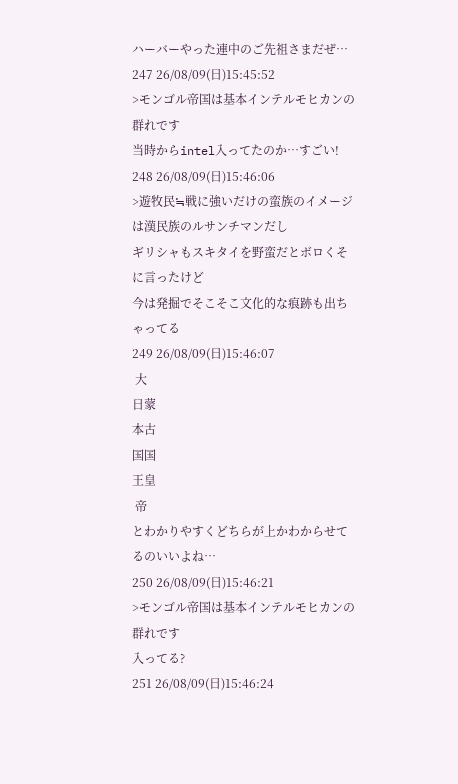ハーバーやった連中のご先祖さまだぜ…
247 26/08/09(日)15:45:52
>モンゴル帝国は基本インテルモヒカンの群れです
当時からintel入ってたのか…すごい!
248 26/08/09(日)15:46:06
>遊牧民≒戦に強いだけの蛮族のイメージは漢民族のルサンチマンだし
ギリシャもスキタイを野蛮だとボロくそに言ったけど
今は発掘でそこそこ文化的な痕跡も出ちゃってる
249 26/08/09(日)15:46:07
 大
日蒙
本古
国国
王皇
 帝
とわかりやすくどちらが上かわからせてるのいいよね…
250 26/08/09(日)15:46:21
>モンゴル帝国は基本インテルモヒカンの群れです
入ってる?
251 26/08/09(日)15:46:24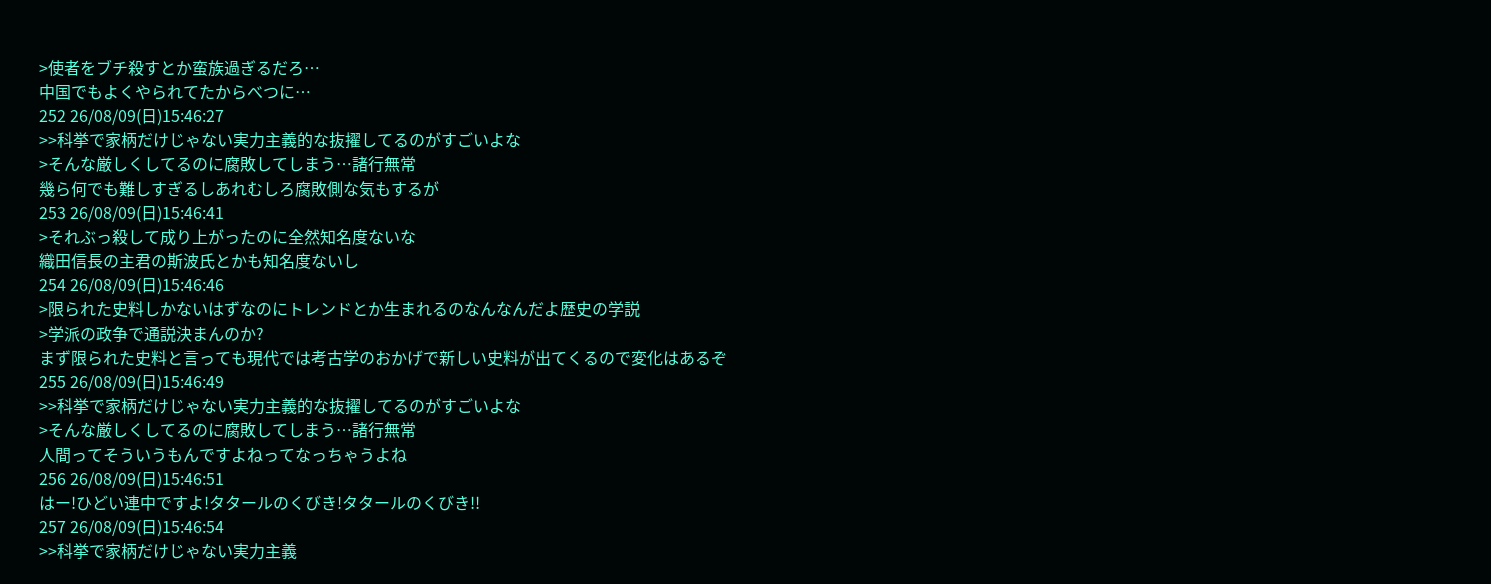>使者をブチ殺すとか蛮族過ぎるだろ…
中国でもよくやられてたからべつに…
252 26/08/09(日)15:46:27
>>科挙で家柄だけじゃない実力主義的な抜擢してるのがすごいよな
>そんな厳しくしてるのに腐敗してしまう…諸行無常
幾ら何でも難しすぎるしあれむしろ腐敗側な気もするが
253 26/08/09(日)15:46:41
>それぶっ殺して成り上がったのに全然知名度ないな
織田信長の主君の斯波氏とかも知名度ないし
254 26/08/09(日)15:46:46
>限られた史料しかないはずなのにトレンドとか生まれるのなんなんだよ歴史の学説
>学派の政争で通説決まんのか?
まず限られた史料と言っても現代では考古学のおかげで新しい史料が出てくるので変化はあるぞ
255 26/08/09(日)15:46:49
>>科挙で家柄だけじゃない実力主義的な抜擢してるのがすごいよな
>そんな厳しくしてるのに腐敗してしまう…諸行無常
人間ってそういうもんですよねってなっちゃうよね
256 26/08/09(日)15:46:51
はー!ひどい連中ですよ!タタールのくびき!タタールのくびき!!
257 26/08/09(日)15:46:54
>>科挙で家柄だけじゃない実力主義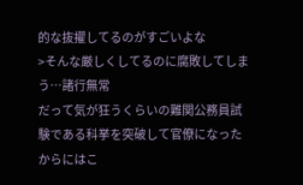的な抜擢してるのがすごいよな
>そんな厳しくしてるのに腐敗してしまう…諸行無常
だって気が狂うくらいの難関公務員試験である科挙を突破して官僚になったからにはこ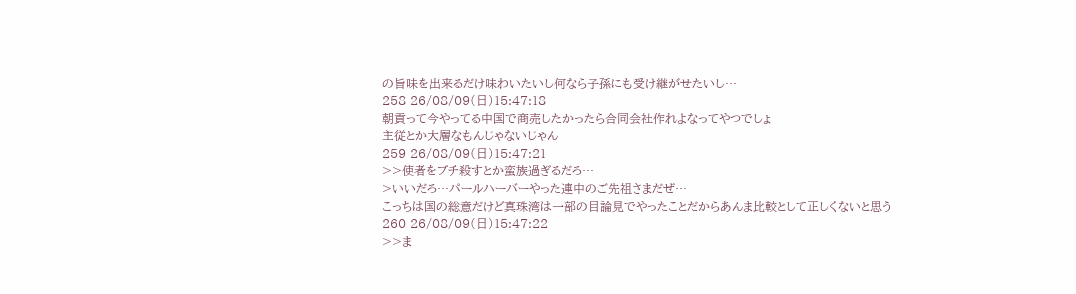の旨味を出来るだけ味わいたいし何なら子孫にも受け継がせたいし…
258 26/08/09(日)15:47:18
朝貢って今やってる中国で商売したかったら合同会社作れよなってやつでしょ
主従とか大層なもんじゃないじゃん
259 26/08/09(日)15:47:21
>>使者をブチ殺すとか蛮族過ぎるだろ…
>いいだろ…パールハーバーやった連中のご先祖さまだぜ…
こっちは国の総意だけど真珠湾は一部の目論見でやったことだからあんま比較として正しくないと思う
260 26/08/09(日)15:47:22
>>ま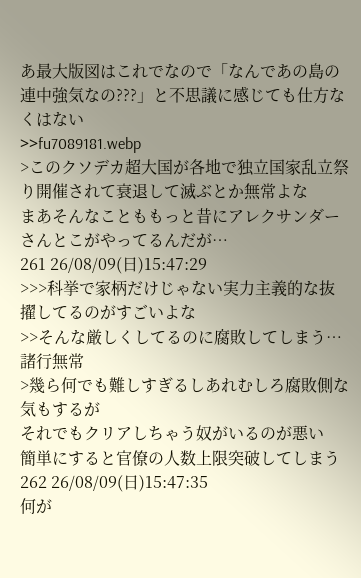あ最大版図はこれでなので「なんであの島の連中強気なの???」と不思議に感じても仕方なくはない
>>fu7089181.webp
>このクソデカ超大国が各地で独立国家乱立祭り開催されて衰退して滅ぶとか無常よな
まあそんなことももっと昔にアレクサンダーさんとこがやってるんだが…
261 26/08/09(日)15:47:29
>>>科挙で家柄だけじゃない実力主義的な抜擢してるのがすごいよな
>>そんな厳しくしてるのに腐敗してしまう…諸行無常
>幾ら何でも難しすぎるしあれむしろ腐敗側な気もするが
それでもクリアしちゃう奴がいるのが悪い
簡単にすると官僚の人数上限突破してしまう
262 26/08/09(日)15:47:35
何が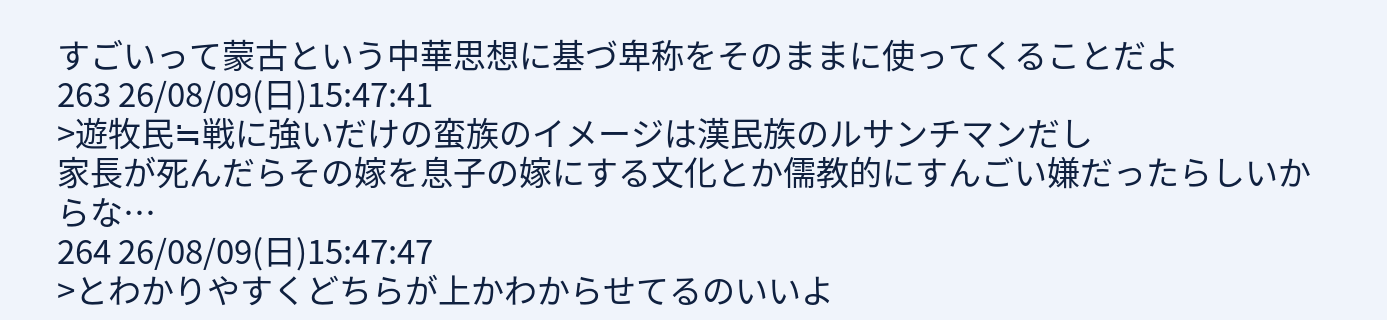すごいって蒙古という中華思想に基づ卑称をそのままに使ってくることだよ
263 26/08/09(日)15:47:41
>遊牧民≒戦に強いだけの蛮族のイメージは漢民族のルサンチマンだし
家長が死んだらその嫁を息子の嫁にする文化とか儒教的にすんごい嫌だったらしいからな…
264 26/08/09(日)15:47:47
>とわかりやすくどちらが上かわからせてるのいいよ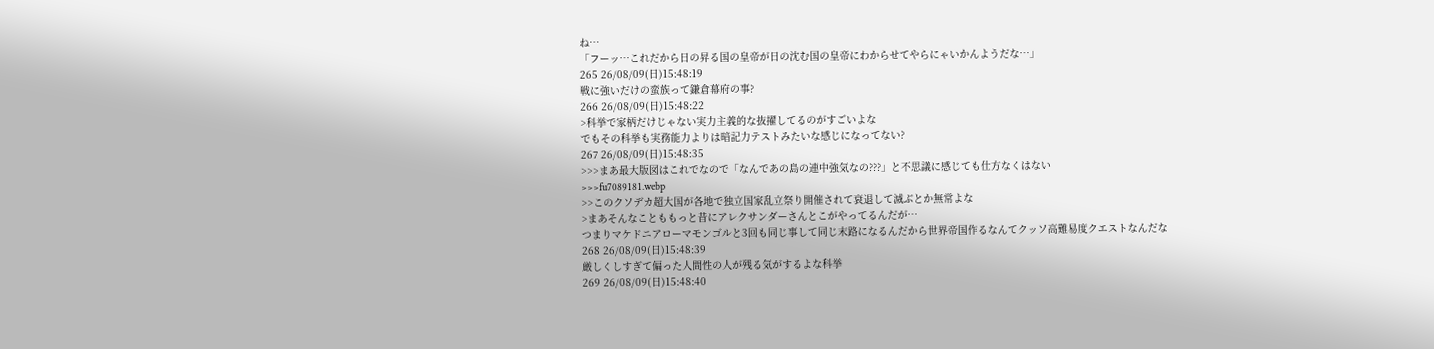ね…
「フーッ…これだから日の昇る国の皇帝が日の沈む国の皇帝にわからせてやらにゃいかんようだな…」
265 26/08/09(日)15:48:19
戦に強いだけの蛮族って鎌倉幕府の事?
266 26/08/09(日)15:48:22
>科挙で家柄だけじゃない実力主義的な抜擢してるのがすごいよな
でもその科挙も実務能力よりは暗記力テストみたいな感じになってない?
267 26/08/09(日)15:48:35
>>>まあ最大版図はこれでなので「なんであの島の連中強気なの???」と不思議に感じても仕方なくはない
>>>fu7089181.webp
>>このクソデカ超大国が各地で独立国家乱立祭り開催されて衰退して滅ぶとか無常よな
>まあそんなことももっと昔にアレクサンダーさんとこがやってるんだが…
つまりマケドニアローマモンゴルと3回も同じ事して同じ末路になるんだから世界帝国作るなんてクッソ高難易度クエストなんだな
268 26/08/09(日)15:48:39
厳しくしすぎて偏った人間性の人が残る気がするよな科挙
269 26/08/09(日)15:48:40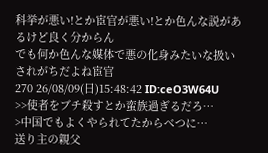科挙が悪い!とか宦官が悪い!とか色んな説があるけど良く分からん
でも何か色んな媒体で悪の化身みたいな扱いされがちだよね宦官
270 26/08/09(日)15:48:42 ID:ceO3W64U
>>使者をブチ殺すとか蛮族過ぎるだろ…
>中国でもよくやられてたからべつに…
送り主の親父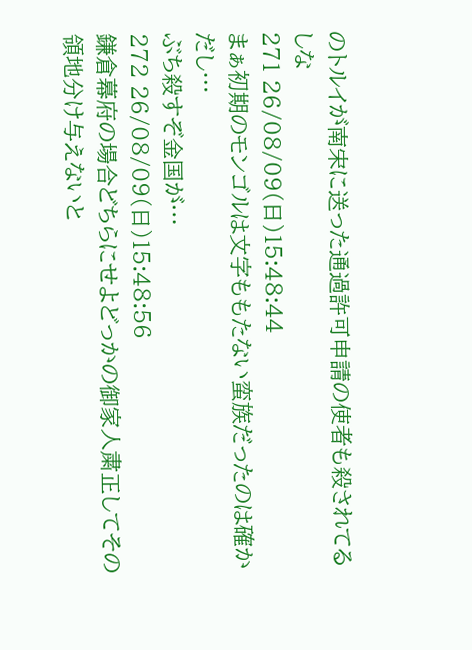のトルイが南宋に送った通過許可申請の使者も殺されてるしな
271 26/08/09(日)15:48:44
まぁ初期のモンゴルは文字ももたない蛮族だったのは確かだし…
ぶち殺すぞ金国が…
272 26/08/09(日)15:48:56
鎌倉幕府の場合どちらにせよどっかの御家人粛正してその領地分け与えないと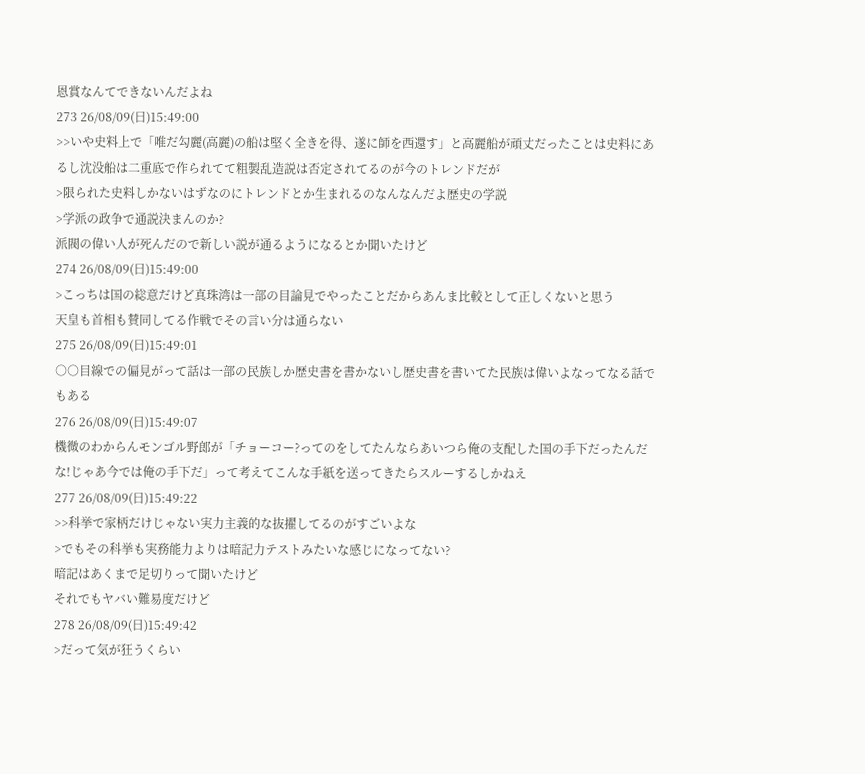恩賞なんてできないんだよね
273 26/08/09(日)15:49:00
>>いや史料上で「唯だ勾麗(高麗)の船は堅く全きを得、遂に師を西還す」と高麗船が頑丈だったことは史料にあるし沈没船は二重底で作られてて粗製乱造説は否定されてるのが今のトレンドだが
>限られた史料しかないはずなのにトレンドとか生まれるのなんなんだよ歴史の学説
>学派の政争で通説決まんのか?
派閥の偉い人が死んだので新しい説が通るようになるとか聞いたけど
274 26/08/09(日)15:49:00
>こっちは国の総意だけど真珠湾は一部の目論見でやったことだからあんま比較として正しくないと思う
天皇も首相も賛同してる作戦でその言い分は通らない
275 26/08/09(日)15:49:01
○○目線での偏見がって話は一部の民族しか歴史書を書かないし歴史書を書いてた民族は偉いよなってなる話でもある
276 26/08/09(日)15:49:07
機微のわからんモンゴル野郎が「チョーコー?ってのをしてたんならあいつら俺の支配した国の手下だったんだな!じゃあ今では俺の手下だ」って考えてこんな手紙を送ってきたらスルーするしかねえ
277 26/08/09(日)15:49:22
>>科挙で家柄だけじゃない実力主義的な抜擢してるのがすごいよな
>でもその科挙も実務能力よりは暗記力テストみたいな感じになってない?
暗記はあくまで足切りって聞いたけど
それでもヤバい難易度だけど
278 26/08/09(日)15:49:42
>だって気が狂うくらい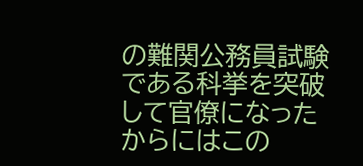の難関公務員試験である科挙を突破して官僚になったからにはこの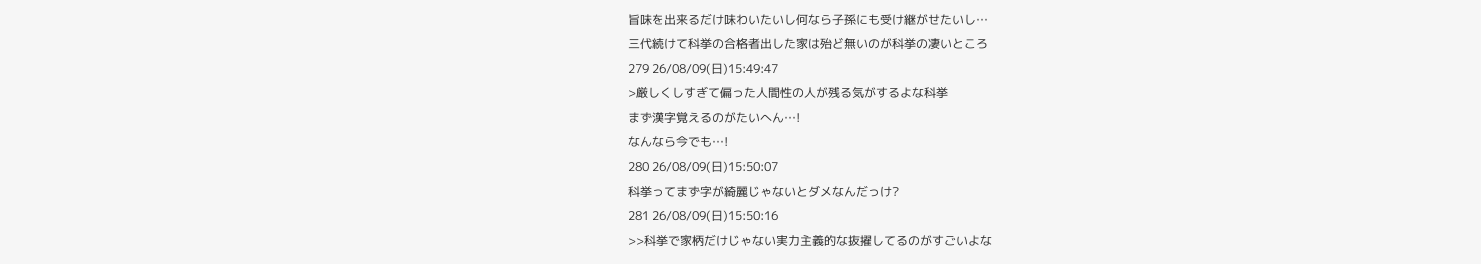旨味を出来るだけ味わいたいし何なら子孫にも受け継がせたいし…
三代続けて科挙の合格者出した家は殆ど無いのが科挙の凄いところ
279 26/08/09(日)15:49:47
>厳しくしすぎて偏った人間性の人が残る気がするよな科挙
まず漢字覚えるのがたいへん…!
なんなら今でも…!
280 26/08/09(日)15:50:07
科挙ってまず字が綺麗じゃないとダメなんだっけ?
281 26/08/09(日)15:50:16
>>科挙で家柄だけじゃない実力主義的な抜擢してるのがすごいよな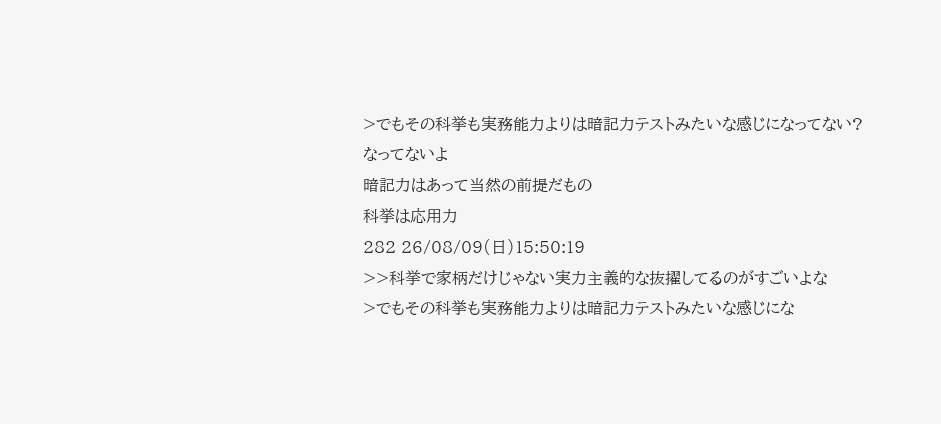>でもその科挙も実務能力よりは暗記力テストみたいな感じになってない?
なってないよ
暗記力はあって当然の前提だもの
科挙は応用力
282 26/08/09(日)15:50:19
>>科挙で家柄だけじゃない実力主義的な抜擢してるのがすごいよな
>でもその科挙も実務能力よりは暗記力テストみたいな感じにな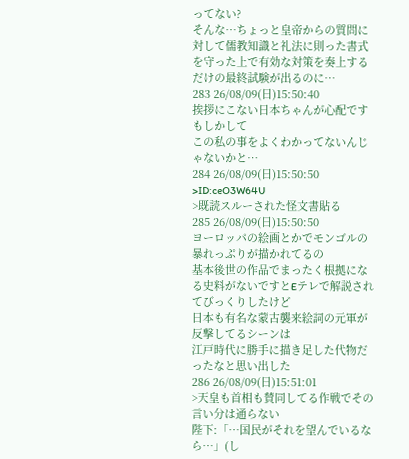ってない?
そんな…ちょっと皇帝からの質問に対して儒教知識と礼法に則った書式を守った上で有効な対策を奏上するだけの最終試験が出るのに…
283 26/08/09(日)15:50:40
挨拶にこない日本ちゃんが心配です
もしかして
この私の事をよくわかってないんじゃないかと…
284 26/08/09(日)15:50:50
>ID:ceO3W64U
>既読スルーされた怪文書貼る
285 26/08/09(日)15:50:50
ヨーロッパの絵画とかでモンゴルの暴れっぷりが描かれてるの
基本後世の作品でまったく根拠になる史料がないですとEテレで解説されてびっくりしたけど
日本も有名な蒙古襲来絵詞の元軍が反撃してるシーンは
江戸時代に勝手に描き足した代物だったなと思い出した
286 26/08/09(日)15:51:01
>天皇も首相も賛同してる作戦でその言い分は通らない
陛下:「…国民がそれを望んでいるなら…」(し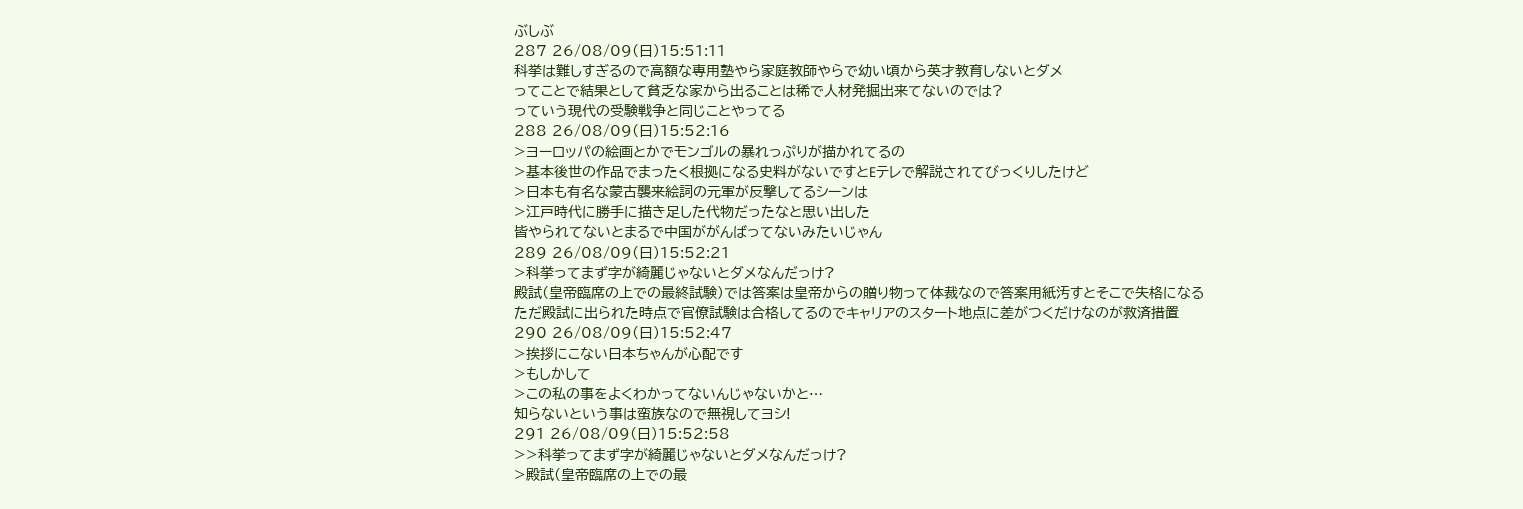ぶしぶ
287 26/08/09(日)15:51:11
科挙は難しすぎるので高額な専用塾やら家庭教師やらで幼い頃から英才教育しないとダメ
ってことで結果として貧乏な家から出ることは稀で人材発掘出来てないのでは?
っていう現代の受験戦争と同じことやってる
288 26/08/09(日)15:52:16
>ヨーロッパの絵画とかでモンゴルの暴れっぷりが描かれてるの
>基本後世の作品でまったく根拠になる史料がないですとEテレで解説されてびっくりしたけど
>日本も有名な蒙古襲来絵詞の元軍が反撃してるシーンは
>江戸時代に勝手に描き足した代物だったなと思い出した
皆やられてないとまるで中国ががんばってないみたいじゃん
289 26/08/09(日)15:52:21
>科挙ってまず字が綺麗じゃないとダメなんだっけ?
殿試(皇帝臨席の上での最終試験)では答案は皇帝からの贈り物って体裁なので答案用紙汚すとそこで失格になる
ただ殿試に出られた時点で官僚試験は合格してるのでキャリアのスタート地点に差がつくだけなのが救済措置
290 26/08/09(日)15:52:47
>挨拶にこない日本ちゃんが心配です
>もしかして
>この私の事をよくわかってないんじゃないかと…
知らないという事は蛮族なので無視してヨシ!
291 26/08/09(日)15:52:58
>>科挙ってまず字が綺麗じゃないとダメなんだっけ?
>殿試(皇帝臨席の上での最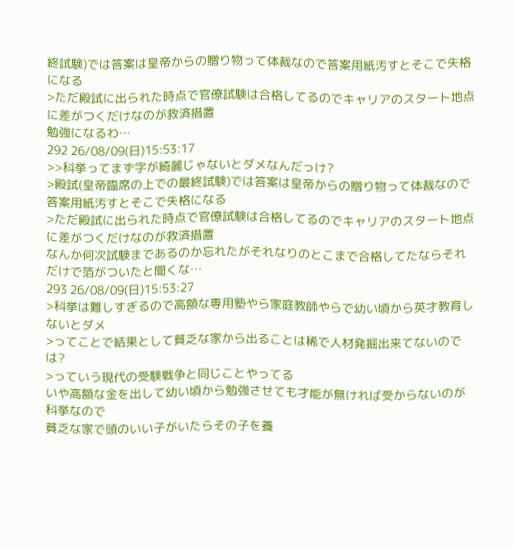終試験)では答案は皇帝からの贈り物って体裁なので答案用紙汚すとそこで失格になる
>ただ殿試に出られた時点で官僚試験は合格してるのでキャリアのスタート地点に差がつくだけなのが救済措置
勉強になるわ…
292 26/08/09(日)15:53:17
>>科挙ってまず字が綺麗じゃないとダメなんだっけ?
>殿試(皇帝臨席の上での最終試験)では答案は皇帝からの贈り物って体裁なので答案用紙汚すとそこで失格になる
>ただ殿試に出られた時点で官僚試験は合格してるのでキャリアのスタート地点に差がつくだけなのが救済措置
なんか何次試験まであるのか忘れたがそれなりのとこまで合格してたならそれだけで箔がついたと聞くな…
293 26/08/09(日)15:53:27
>科挙は難しすぎるので高額な専用塾やら家庭教師やらで幼い頃から英才教育しないとダメ
>ってことで結果として貧乏な家から出ることは稀で人材発掘出来てないのでは?
>っていう現代の受験戦争と同じことやってる
いや高額な金を出して幼い頃から勉強させても才能が無ければ受からないのが科挙なので
貧乏な家で頭のいい子がいたらその子を養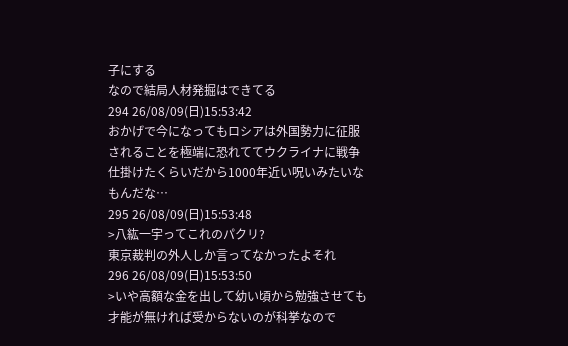子にする
なので結局人材発掘はできてる
294 26/08/09(日)15:53:42
おかげで今になってもロシアは外国勢力に征服されることを極端に恐れててウクライナに戦争仕掛けたくらいだから1000年近い呪いみたいなもんだな…
295 26/08/09(日)15:53:48
>八紘一宇ってこれのパクリ?
東京裁判の外人しか言ってなかったよそれ
296 26/08/09(日)15:53:50
>いや高額な金を出して幼い頃から勉強させても才能が無ければ受からないのが科挙なので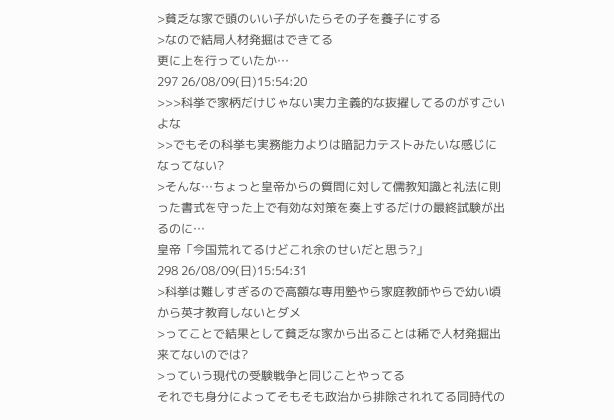>貧乏な家で頭のいい子がいたらその子を養子にする
>なので結局人材発掘はできてる
更に上を行っていたか…
297 26/08/09(日)15:54:20
>>>科挙で家柄だけじゃない実力主義的な抜擢してるのがすごいよな
>>でもその科挙も実務能力よりは暗記力テストみたいな感じになってない?
>そんな…ちょっと皇帝からの質問に対して儒教知識と礼法に則った書式を守った上で有効な対策を奏上するだけの最終試験が出るのに…
皇帝「今国荒れてるけどこれ余のせいだと思う?」
298 26/08/09(日)15:54:31
>科挙は難しすぎるので高額な専用塾やら家庭教師やらで幼い頃から英才教育しないとダメ
>ってことで結果として貧乏な家から出ることは稀で人材発掘出来てないのでは?
>っていう現代の受験戦争と同じことやってる
それでも身分によってそもそも政治から排除されれてる同時代の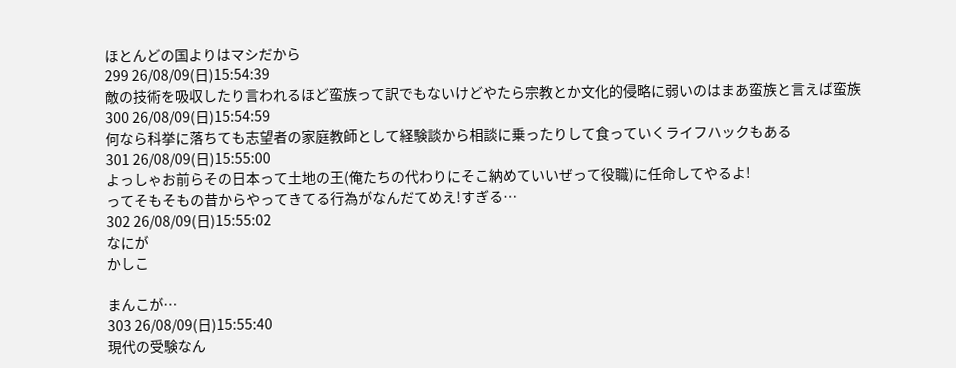ほとんどの国よりはマシだから
299 26/08/09(日)15:54:39
敵の技術を吸収したり言われるほど蛮族って訳でもないけどやたら宗教とか文化的侵略に弱いのはまあ蛮族と言えば蛮族
300 26/08/09(日)15:54:59
何なら科挙に落ちても志望者の家庭教師として経験談から相談に乗ったりして食っていくライフハックもある
301 26/08/09(日)15:55:00
よっしゃお前らその日本って土地の王(俺たちの代わりにそこ納めていいぜって役職)に任命してやるよ!
ってそもそもの昔からやってきてる行為がなんだてめえ!すぎる…
302 26/08/09(日)15:55:02
なにが
かしこ

まんこが…
303 26/08/09(日)15:55:40
現代の受験なん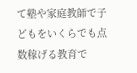て塾や家庭教師で子どもをいくらでも点数稼げる教育で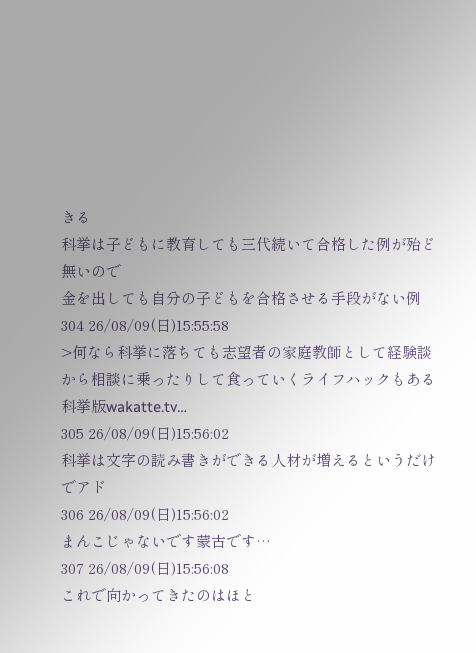きる
科挙は子どもに教育しても三代続いて合格した例が殆ど無いので
金を出しても自分の子どもを合格させる手段がない例
304 26/08/09(日)15:55:58
>何なら科挙に落ちても志望者の家庭教師として経験談から相談に乗ったりして食っていくライフハックもある
科挙版wakatte.tv…
305 26/08/09(日)15:56:02
科挙は文字の読み書きができる人材が増えるというだけでアド
306 26/08/09(日)15:56:02
まんこじゃないです蒙古です…
307 26/08/09(日)15:56:08
これで向かってきたのはほと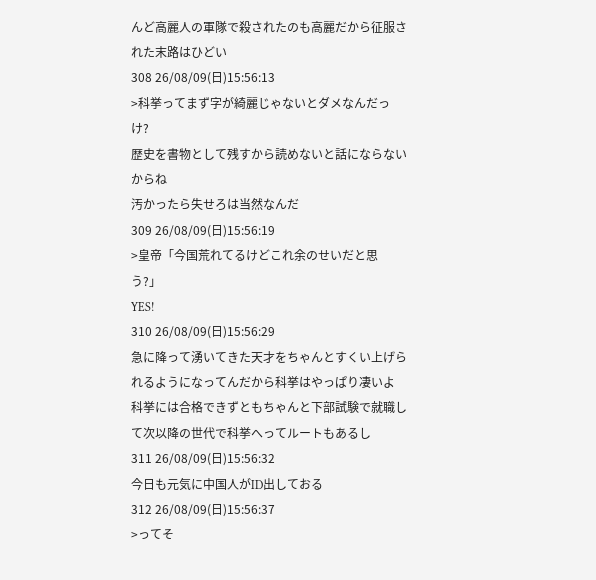んど高麗人の軍隊で殺されたのも高麗だから征服された末路はひどい
308 26/08/09(日)15:56:13
>科挙ってまず字が綺麗じゃないとダメなんだっけ?
歴史を書物として残すから読めないと話にならないからね
汚かったら失せろは当然なんだ
309 26/08/09(日)15:56:19
>皇帝「今国荒れてるけどこれ余のせいだと思う?」
YES!
310 26/08/09(日)15:56:29
急に降って湧いてきた天才をちゃんとすくい上げられるようになってんだから科挙はやっぱり凄いよ
科挙には合格できずともちゃんと下部試験で就職して次以降の世代で科挙へってルートもあるし
311 26/08/09(日)15:56:32
今日も元気に中国人がID出しておる
312 26/08/09(日)15:56:37
>ってそ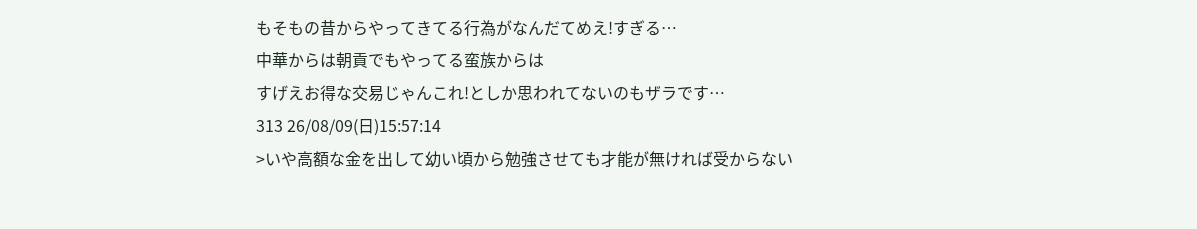もそもの昔からやってきてる行為がなんだてめえ!すぎる…
中華からは朝貢でもやってる蛮族からは
すげえお得な交易じゃんこれ!としか思われてないのもザラです…
313 26/08/09(日)15:57:14
>いや高額な金を出して幼い頃から勉強させても才能が無ければ受からない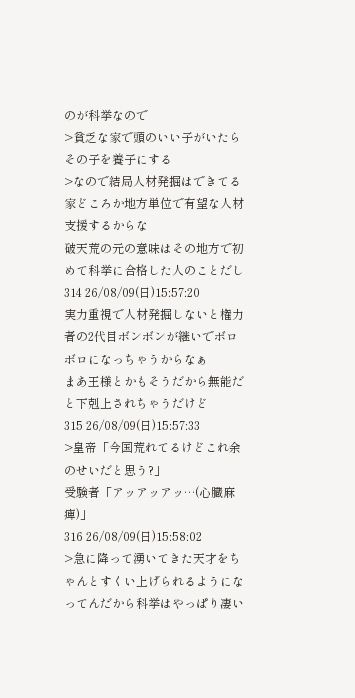のが科挙なので
>貧乏な家で頭のいい子がいたらその子を養子にする
>なので結局人材発掘はできてる
家どころか地方単位で有望な人材支援するからな
破天荒の元の意味はその地方で初めて科挙に合格した人のことだし
314 26/08/09(日)15:57:20
実力重視で人材発掘しないと権力者の2代目ボンボンが継いでボロボロになっちゃうからなぁ
まあ王様とかもそうだから無能だと下剋上されちゃうだけど
315 26/08/09(日)15:57:33
>皇帝「今国荒れてるけどこれ余のせいだと思う?」
受験者「アッアッアッ…(心臓麻痺)」
316 26/08/09(日)15:58:02
>急に降って湧いてきた天才をちゃんとすくい上げられるようになってんだから科挙はやっぱり凄い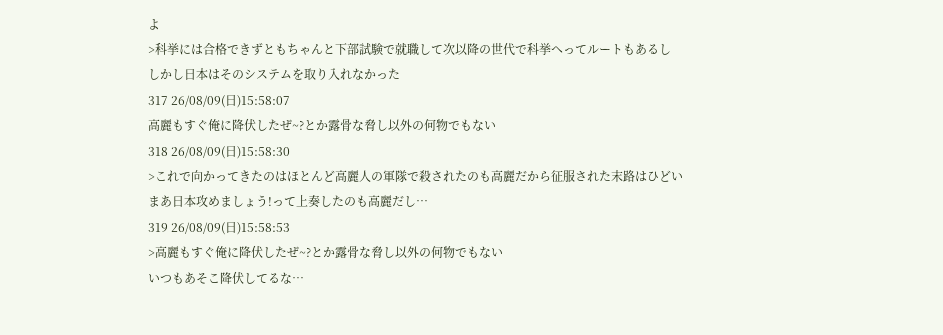よ
>科挙には合格できずともちゃんと下部試験で就職して次以降の世代で科挙へってルートもあるし
しかし日本はそのシステムを取り入れなかった
317 26/08/09(日)15:58:07
高麗もすぐ俺に降伏したぜ~?とか露骨な脅し以外の何物でもない
318 26/08/09(日)15:58:30
>これで向かってきたのはほとんど高麗人の軍隊で殺されたのも高麗だから征服された末路はひどい
まあ日本攻めましょう!って上奏したのも高麗だし…
319 26/08/09(日)15:58:53
>高麗もすぐ俺に降伏したぜ~?とか露骨な脅し以外の何物でもない
いつもあそこ降伏してるな…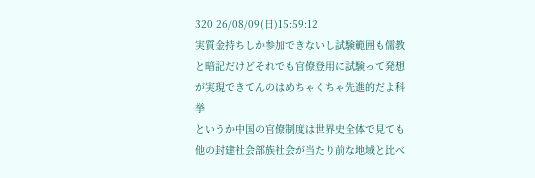320 26/08/09(日)15:59:12
実質金持ちしか参加できないし試験範囲も儒教と暗記だけどそれでも官僚登用に試験って発想が実現できてんのはめちゃくちゃ先進的だよ科挙
というか中国の官僚制度は世界史全体で見ても他の封建社会部族社会が当たり前な地域と比べ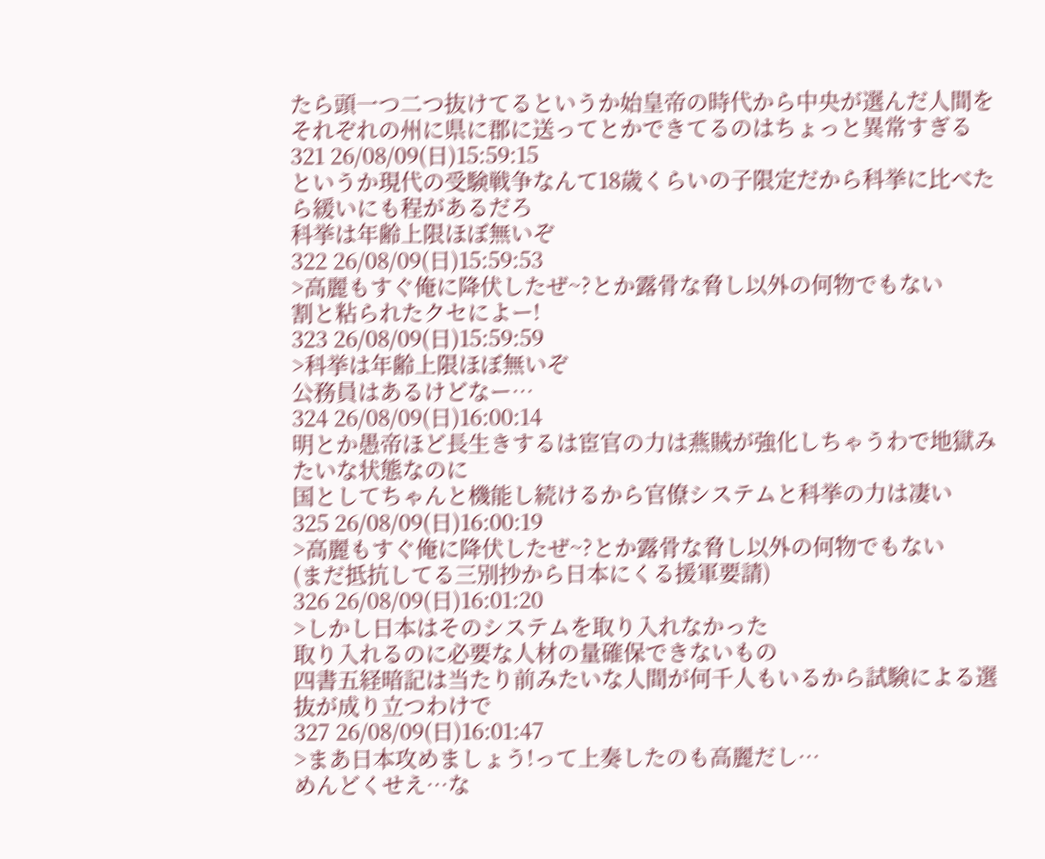たら頭一つ二つ抜けてるというか始皇帝の時代から中央が選んだ人間をそれぞれの州に県に郡に送ってとかできてるのはちょっと異常すぎる
321 26/08/09(日)15:59:15
というか現代の受験戦争なんて18歳くらいの子限定だから科挙に比べたら緩いにも程があるだろ
科挙は年齢上限ほぼ無いぞ
322 26/08/09(日)15:59:53
>高麗もすぐ俺に降伏したぜ~?とか露骨な脅し以外の何物でもない
割と粘られたクセによー!
323 26/08/09(日)15:59:59
>科挙は年齢上限ほぼ無いぞ
公務員はあるけどなー…
324 26/08/09(日)16:00:14
明とか愚帝ほど長生きするは宦官の力は燕賊が強化しちゃうわで地獄みたいな状態なのに
国としてちゃんと機能し続けるから官僚システムと科挙の力は凄い
325 26/08/09(日)16:00:19
>高麗もすぐ俺に降伏したぜ~?とか露骨な脅し以外の何物でもない
(まだ抵抗してる三別抄から日本にくる援軍要請)
326 26/08/09(日)16:01:20
>しかし日本はそのシステムを取り入れなかった
取り入れるのに必要な人材の量確保できないもの
四書五経暗記は当たり前みたいな人間が何千人もいるから試験による選抜が成り立つわけで
327 26/08/09(日)16:01:47
>まあ日本攻めましょう!って上奏したのも高麗だし…
めんどくせえ…な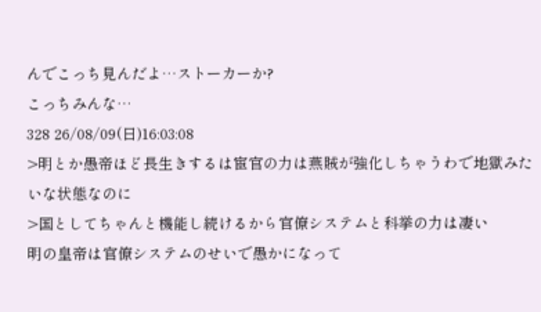んでこっち見んだよ…ストーカーか?
こっちみんな…
328 26/08/09(日)16:03:08
>明とか愚帝ほど長生きするは宦官の力は燕賊が強化しちゃうわで地獄みたいな状態なのに
>国としてちゃんと機能し続けるから官僚システムと科挙の力は凄い
明の皇帝は官僚システムのせいで愚かになって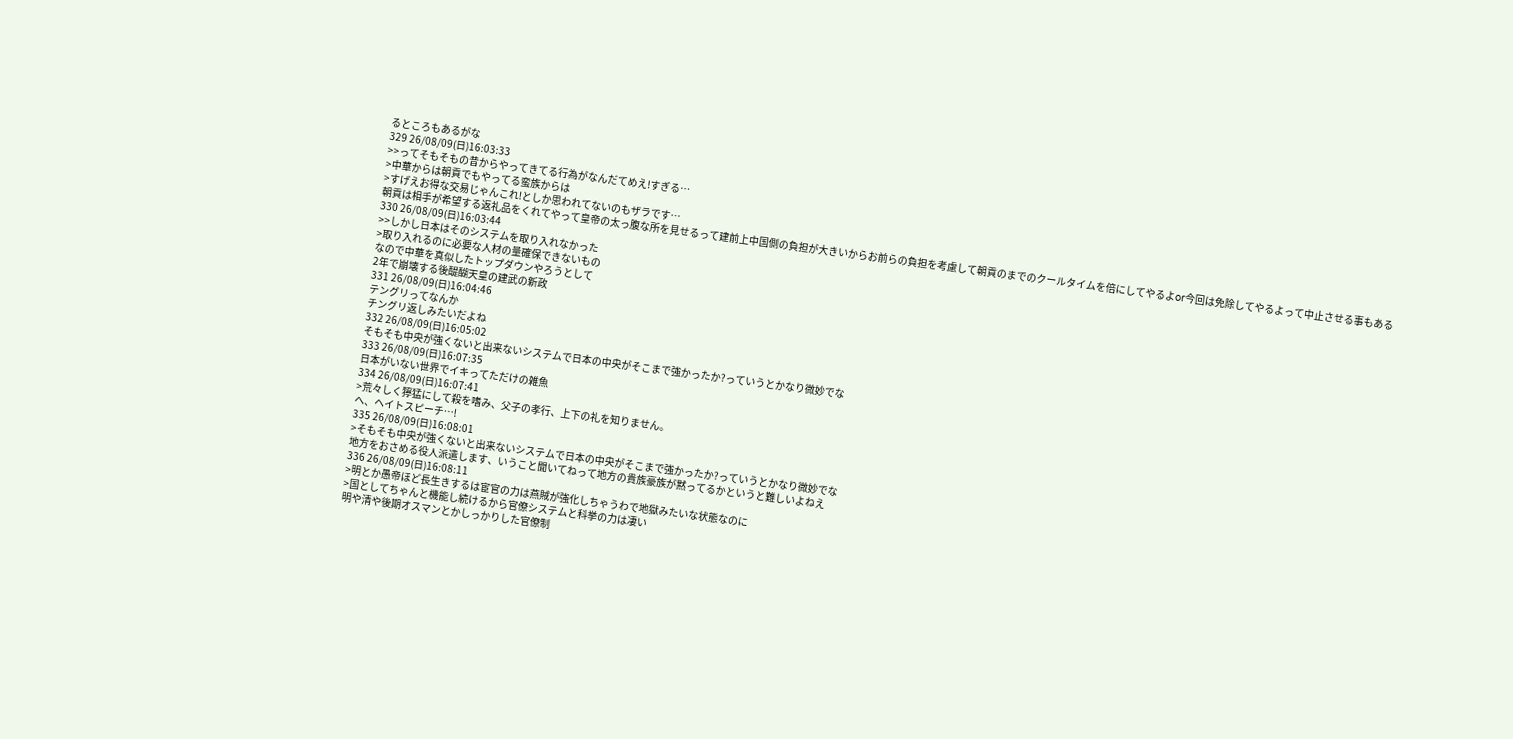るところもあるがな
329 26/08/09(日)16:03:33
>>ってそもそもの昔からやってきてる行為がなんだてめえ!すぎる…
>中華からは朝貢でもやってる蛮族からは
>すげえお得な交易じゃんこれ!としか思われてないのもザラです…
朝貢は相手が希望する返礼品をくれてやって皇帝の太っ腹な所を見せるって建前上中国側の負担が大きいからお前らの負担を考慮して朝貢のまでのクールタイムを倍にしてやるよor今回は免除してやるよって中止させる事もある
330 26/08/09(日)16:03:44
>>しかし日本はそのシステムを取り入れなかった
>取り入れるのに必要な人材の量確保できないもの
なので中華を真似したトップダウンやろうとして
2年で崩壊する後醍醐天皇の建武の新政
331 26/08/09(日)16:04:46
テングリってなんか
チングリ返しみたいだよね
332 26/08/09(日)16:05:02
そもそも中央が強くないと出来ないシステムで日本の中央がそこまで強かったか?っていうとかなり微妙でな
333 26/08/09(日)16:07:35
日本がいない世界でイキってただけの雑魚
334 26/08/09(日)16:07:41
>荒々しく獰猛にして殺を嗜み、父子の孝行、上下の礼を知りません。
へ、ヘイトスピーチ…!
335 26/08/09(日)16:08:01
>そもそも中央が強くないと出来ないシステムで日本の中央がそこまで強かったか?っていうとかなり微妙でな
地方をおさめる役人派遣します、いうこと聞いてねって地方の貴族豪族が黙ってるかというと難しいよねえ
336 26/08/09(日)16:08:11
>明とか愚帝ほど長生きするは宦官の力は燕賊が強化しちゃうわで地獄みたいな状態なのに
>国としてちゃんと機能し続けるから官僚システムと科挙の力は凄い
明や清や後期オスマンとかしっかりした官僚制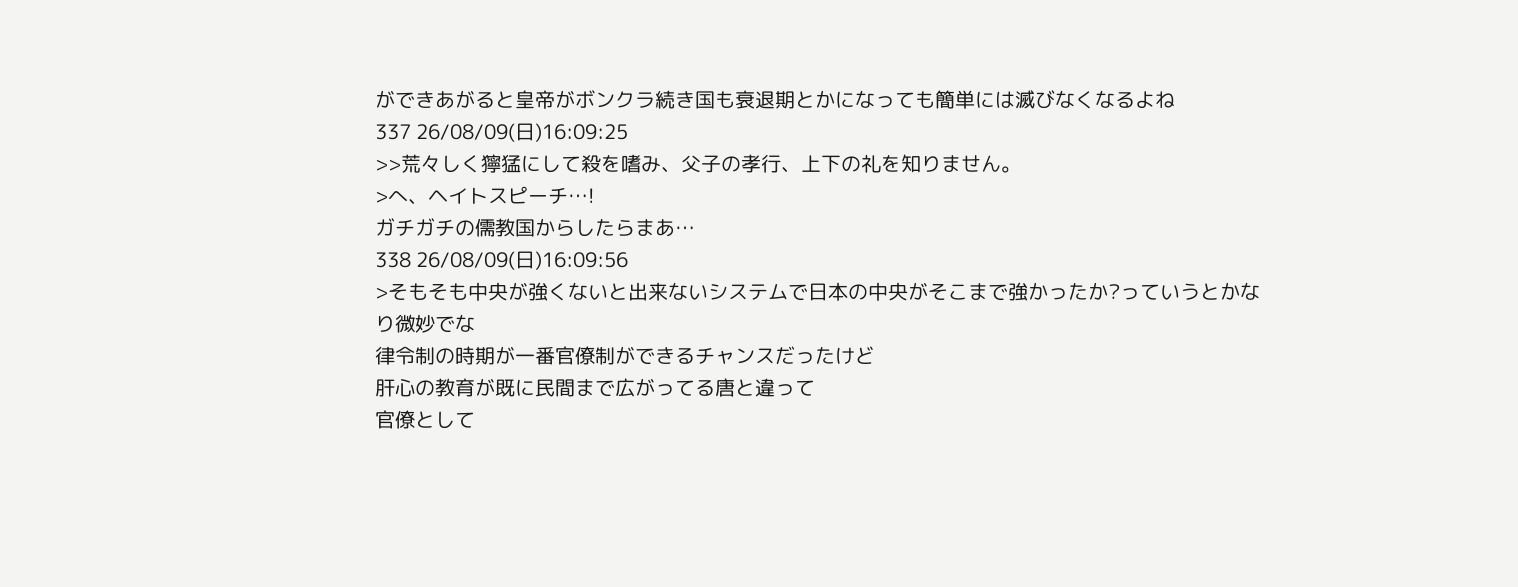ができあがると皇帝がボンクラ続き国も衰退期とかになっても簡単には滅びなくなるよね
337 26/08/09(日)16:09:25
>>荒々しく獰猛にして殺を嗜み、父子の孝行、上下の礼を知りません。
>へ、ヘイトスピーチ…!
ガチガチの儒教国からしたらまあ…
338 26/08/09(日)16:09:56
>そもそも中央が強くないと出来ないシステムで日本の中央がそこまで強かったか?っていうとかなり微妙でな
律令制の時期が一番官僚制ができるチャンスだったけど
肝心の教育が既に民間まで広がってる唐と違って
官僚として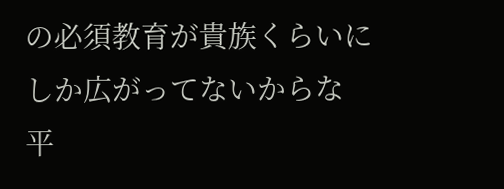の必須教育が貴族くらいにしか広がってないからな
平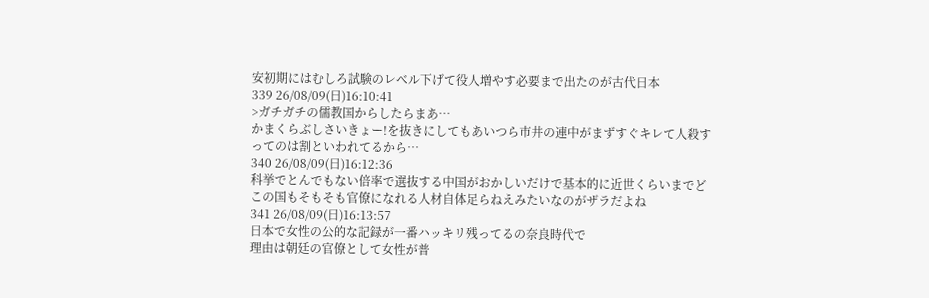安初期にはむしろ試験のレベル下げて役人増やす必要まで出たのが古代日本
339 26/08/09(日)16:10:41
>ガチガチの儒教国からしたらまあ…
かまくらぶしさいきょー!を抜きにしてもあいつら市井の連中がまずすぐキレて人殺すってのは割といわれてるから…
340 26/08/09(日)16:12:36
科挙でとんでもない倍率で選抜する中国がおかしいだけで基本的に近世くらいまでどこの国もそもそも官僚になれる人材自体足らねえみたいなのがザラだよね
341 26/08/09(日)16:13:57
日本で女性の公的な記録が一番ハッキリ残ってるの奈良時代で
理由は朝廷の官僚として女性が普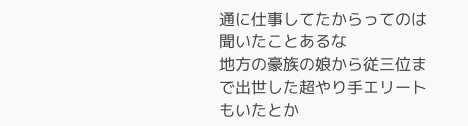通に仕事してたからってのは聞いたことあるな
地方の豪族の娘から従三位まで出世した超やり手エリートもいたとか